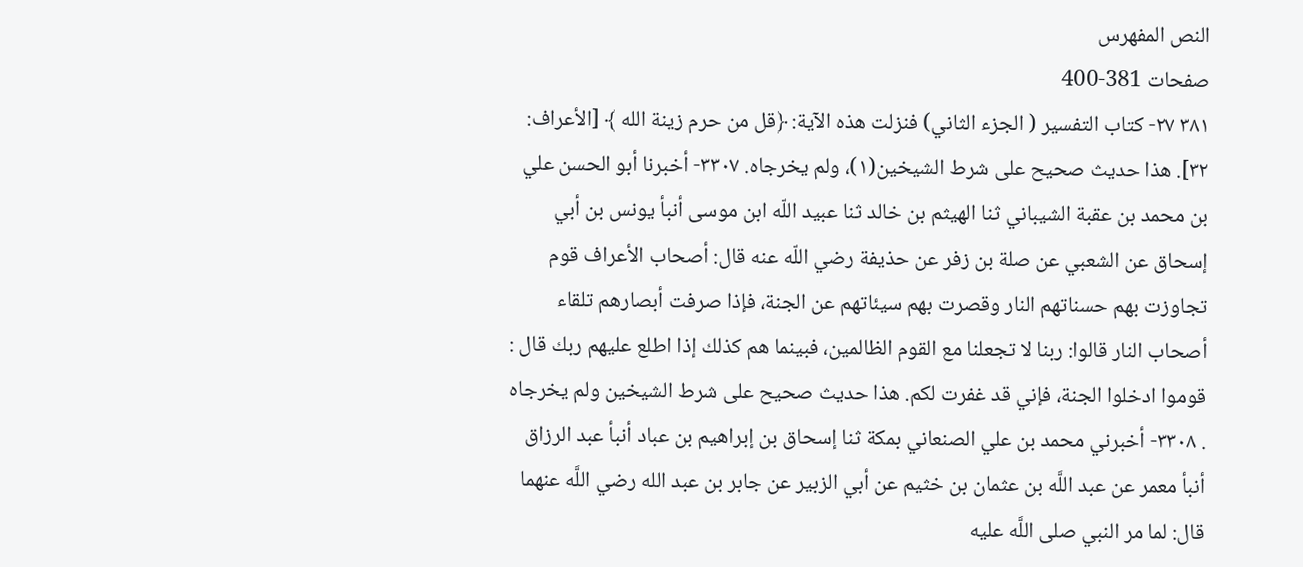النص المفهرس
صفحات 381-400
٣٨١ ٢٧- كتاب التفسير ( الجزء الثاني) فنزلت هذه الآية: ﴿قل من حرم زينة الله ﴾ [الأعراف: ٣٢]. هذا حديث صحيح على شرط الشيخين(١)، ولم يخرجاه. ٣٣٠٧- أخبرنا أبو الحسن علي بن محمد بن عقبة الشيباني ثنا الهيثم بن خالد ثنا عبيد اللّه ابن موسى أنبأ يونس بن أبي إسحاق عن الشعبي عن صلة بن زفر عن حذيفة رضي اللّه عنه قال: أصحاب الأعراف قوم تجاوزت بهم حسناتهم النار وقصرت بهم سيئاتهم عن الجنة، فإذا صرفت أبصارهم تلقاء أصحاب النار قالوا: ربنا لا تجعلنا مع القوم الظالمين، فبينما هم كذلك إذا اطلع عليهم ربك قال : قوموا ادخلوا الجنة، فإني قد غفرت لكم. هذا حديث صحيح على شرط الشيخين ولم يخرجاه . ٣٣٠٨- أخبرني محمد بن علي الصنعاني بمكة ثنا إسحاق بن إبراهيم بن عباد أنبأ عبد الرزاق أنبأ معمر عن عبد اللَّه بن عثمان بن خثيم عن أبي الزبير عن جابر بن عبد الله رضي اللَّه عنهما قال: لما مر النبي صلى اللَّه عليه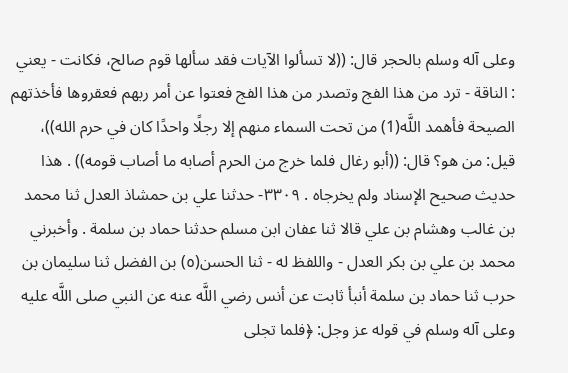وعلى آله وسلم بالحجر قال: ((لا تسألوا الآيات فقد سألها قوم صالح، فكانت - يعني : الناقة - ترد من هذا الفج وتصدر من هذا الفج فعتوا عن أمر ربهم فعقروها فأخذتهم الصيحة فأهمد اللَّه(1) من تحت السماء منهم إلا رجلًا واحدًا كان في حرم الله))، قيل: من هو؟ قال: ((أبو رغال فلما خرج من الحرم أصابه ما أصاب قومه)) . هذا حديث صحيح الإسناد ولم يخرجاه . ٣٣٠٩- حدثنا علي بن حمشاذ العدل ثنا محمد بن غالب وهشام بن علي قالا ثنا عفان ابن مسلم حدثنا حماد بن سلمة . وأخبرني محمد بن علي بن بكر العدل - واللفظ له - ثنا الحسن(٥) بن الفضل ثنا سليمان بن حرب ثنا حماد بن سلمة أنبأ ثابت عن أنس رضي اللَّه عنه عن النبي صلى اللَّه عليه وعلى آله وسلم في قوله عز وجل: ﴿فلما تجلى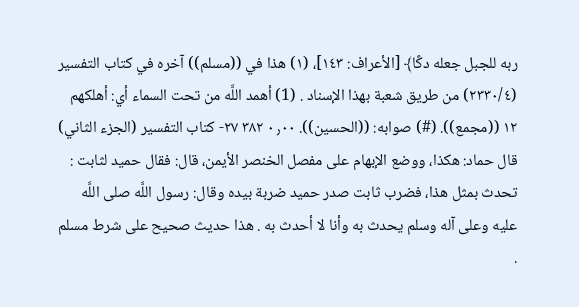ربه للجبل جعله دكًا﴾ [الأعراف: ١٤٣]، (١) هذا في ((مسلم)) آخره في كتاب التفسير (٢٣٣٠/٤) من طريق شعبة بهذا الإسناد . (1) أهمد اللَّه من تحت السماء أي: أهلكهم ١٢ ((مجمع)). (#) صوابه: ((الحسين)). ٫٠٠ ٠ ٣٨٢ ٢٧- كتاب التفسير (الجزء الثاني) قال حماد: هكذا، ووضع الإبهام على مفصل الخنصر الأيمن، قال: فقال حميد لثابت : تحدث بمثل هذا، فضرب ثابت صدر حميد ضربة بيده وقال: رسول اللَّه صلى اللَّه عليه وعلى آله وسلم يحدث به وأنا لا أحدث به . هذا حديث صحيح على شرط مسلم .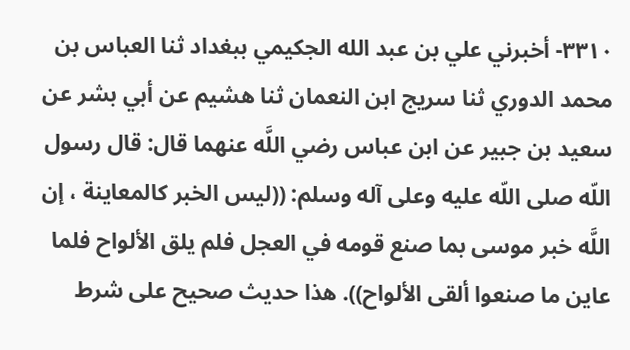٣٣١٠- أخبرني علي بن عبد الله الجكيمي ببغداد ثنا العباس بن محمد الدوري ثنا سريج ابن النعمان ثنا هشيم عن أبي بشر عن سعيد بن جبير عن ابن عباس رضي اللَّه عنهما قال: قال رسول اللّه صلى اللّه عليه وعلى آله وسلم: ((ليس الخبر كالمعاينة ، إن اللَّه خبر موسی بما صنع قومه في العجل فلم يلق الألواح فلما عاين ما صنعوا ألقى الألواح)). هذا حديث صحيح على شرط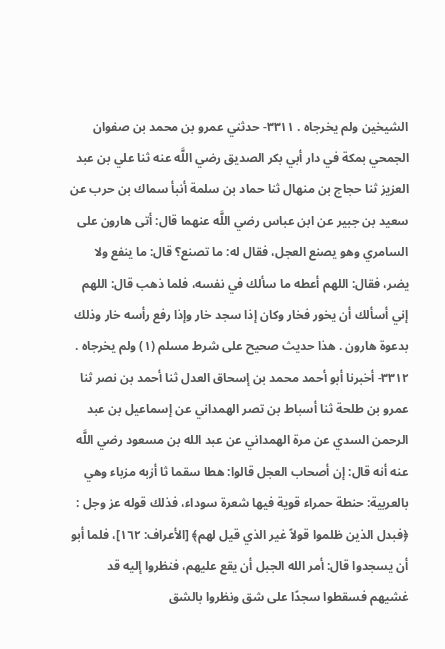الشيخين ولم يخرجاه . ٣٣١١- حدثني عمرو بن محمد بن صفوان الجمحي بمكة في دار أبي بكر الصديق رضي اللَّه عنه ثنا علي بن عبد العزيز ثنا حجاج بن منهال ثنا حماد بن سلمة أنبأ سماك بن حرب عن سعيد بن جبير عن ابن عباس رضي اللَّه عنهما قال: أتى هارون على السامري وهو يصنع العجل، فقال له: ما تصنع؟ قال: ما ينفع ولا يضر، فقال: اللهم أعطه ما سألك في نفسه، فلما ذهب قال: اللهم إني أسألك أن يخور فخار وكان إذا سجد خار وإذا رفع رأسه خار وذلك بدعوة هارون . هذا حديث صحيح على شرط مسلم (١) ولم يخرجاه . ٣٣١٢- أخبرنا أبو أحمد محمد بن إسحاق العدل ثنا أحمد بن نصر ثنا عمرو بن طلحة ثنا أسباط بن تصر الهمداني عن إسماعيل بن عبد الرحمن السدي عن مرة الهمداني عن عبد الله بن مسعود رضي اللَّه عنه أنه قال: إن أصحاب العجل قالوا: هطا سقما ثا أزبه مزباء وهي بالعربية: حنطة حمراء قوية فيها شعرة سوداء، فذلك قوله عز وجل : ﴿فبدل الذين ظلموا قولاً غير الذي قيل لهم﴾ [الأعراف: ١٦٢]، فلما أبو أن يسجدوا قال: أمر الله الجبل أن يقع عليهم، فنظروا إليه قد غشيهم فسقطوا سجدًا على شق ونظروا بالشق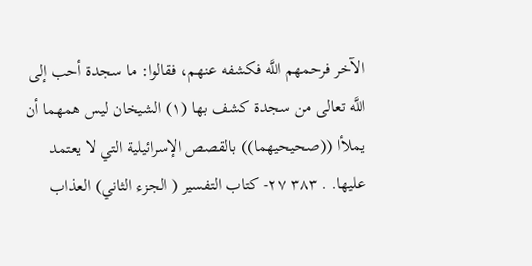الآخر فرحمهم اللَّه فكشفه عنهم، فقالوا: ما سجدة أحب إلى اللَّه تعالى من سجدة كشف بها (١) الشيخان ليس همهما أن يملأا ((صحيحيهما)) بالقصص الإسرائيلية التي لا يعتمد عليها. . ٣٨٣ ٢٧- كتاب التفسير ( الجزء الثاني) العذاب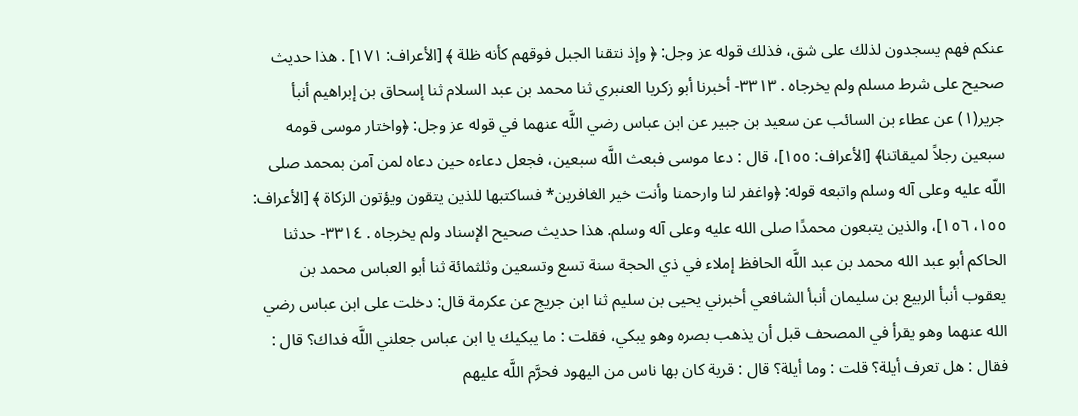عنكم فهم يسجدون لذلك على شق، فذلك قوله عز وجل: ﴿ وإذ نتقنا الجبل فوقهم كأنه ظلة ﴾ [الأعراف: ١٧١] . هذا حديث صحيح على شرط مسلم ولم يخرجاه . ٣٣١٣- أخبرنا أبو زكريا العنبري ثنا محمد بن عبد السلام ثنا إسحاق بن إبراهيم أنبأ جرير(١) عن عطاء بن السائب عن سعيد بن جبير عن ابن عباس رضي اللَّه عنهما في قوله عز وجل: ﴿واختار موسى قومه سبعين رجلاً لميقاتنا﴾ [الأعراف: ١٥٥]، قال : دعا موسى فبعث اللَّه سبعين، فجعل دعاءه حين دعاه لمن آمن بمحمد صلى اللّه عليه وعلى آله وسلم واتبعه قوله: ﴿واغفر لنا وارحمنا وأنت خير الغافرين* فساكتبها للذين يتقون ويؤتون الزكاة ﴾ [الأعراف: ١٥٥، ١٥٦]، والذين يتبعون محمدًا صلى الله عليه وعلى آله وسلم. هذا حديث صحيح الإسناد ولم يخرجاه . ٣٣١٤- حدثنا الحاكم أبو عبد الله محمد بن عبد اللَّه الحافظ إملاء في ذي الحجة سنة تسع وتسعين وثلثمائة ثنا أبو العباس محمد بن يعقوب أنبأ الربيع بن سليمان أنبأ الشافعي أخبرني يحيى بن سليم ثنا ابن جريج عن عكرمة قال: دخلت على ابن عباس رضي الله عنهما وهو يقرأ في المصحف قبل أن يذهب بصره وهو يبكي، فقلت : ما يبكيك يا ابن عباس جعلني اللَّه فداك؟ قال : فقال : هل تعرف أيلة؟ قلت : وما أيلة؟ قال : قرية كان بها ناس من اليهود فحرَّم اللَّه عليهم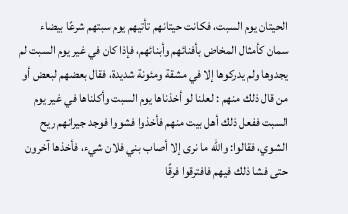الحيتان يوم السبت، فكانت حيتانهم تأتيهم يوم سبتهم شرعًا بيضاء سمان كأمثال المخاض بأفنائهم وأبنائهم، فإذا كان في غير يوم السبت لم يجدوها ولم يدركوها إلا في مشقة ومئونة شديدة، فقال بعضهم لبعض أو من قال ذلك منهم : لعلنا لو أخذناها يوم السبت وأكلناها في غير يوم السبت ففعل ذلك أهل بيت منهم فأخذوا فشووا فوجد جيرانهم ريح الشوي، فقالوا: والله ما نرى إلا أصاب بني فلان شيء، فأخذها آخرون حتى فشا ذلك فيهم فافترقوا فرقًا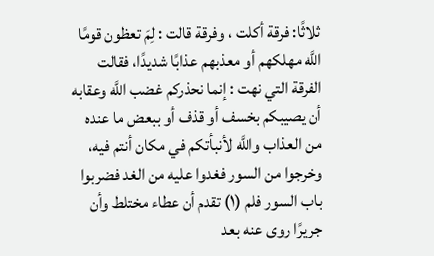ثلاثًا: فرقة أكلت ، وفرقة قالت : لِمَ تعظون قومًا اللَّه مهلكهم أو معذبهم عذابًا شديدًا، فقالت الفرقة التي نهت : إنما نحذركم غضب اللَّه وعقابه أن يصيبكم بخسف أو قذف أو ببعض ما عنده من العذاب واللَّه لأنبأتكم في مكان أنتم فيه، وخرجوا من السور فغدوا عليه من الغد فضربوا باب السور فلم (١) تقدم أن عطاء مختلط وأن جريرًا روى عنه بعد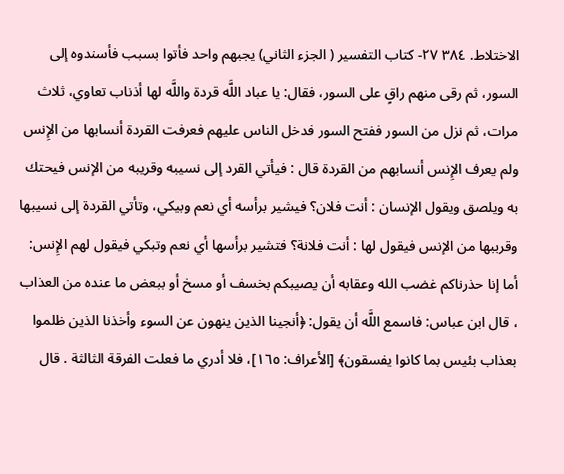الاختلاط. ٣٨٤ ٢٧- كتاب التفسير ( الجزء الثاني) يجبهم واحد فأتوا بسبب فأسندوه إلى السور، ثم رقى منهم راقٍ على السور، فقال: يا عباد اللَّه قردة واللَّه لها أذناب تعاوي، ثلاث مرات، ثم نزل من السور ففتح السور فدخل الناس عليهم فعرفت القردة أنسابها من الإِنس ولم يعرف الإِنس أنسابهم من القردة قال : فيأتي القرد إلى نسيبه وقريبه من الإنس فيحتك به ويلصق ويقول الإنسان : أنت فلان؟ فيشير برأسه أي نعم وبيكي، وتأتي القردة إلى نسيبها وقرببها من الإنس فيقول لها : أنت فلانة؟ فتشير برأسها أي نعم وتبكي فيقول لهم الإِنس: أما إنا حذرناكم غضب الله وعقابه أن يصيبكم بخسف أو مسخ أو ببعض ما عنده من العذاب ، قال ابن عباس: فاسمع اللَّه أن يقول: ﴿أنجينا الذين ينهون عن السوء وأخذنا الذين ظلموا بعذاب بئيس بما كانوا يفسقون﴾ [الأعراف: ١٦٥]، فلا أدري ما فعلت الفرقة الثالثة . قال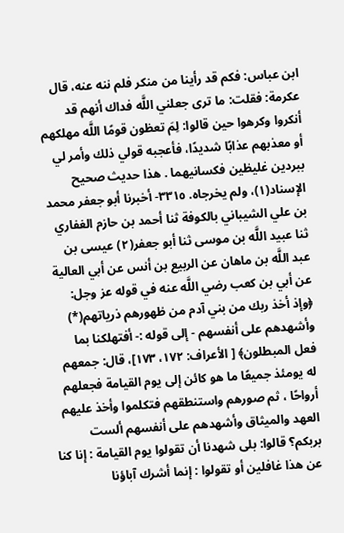ابن عباس: فكم قد رأينا من منكر فلم ننه عنه، قال عكرمة: فقلت: ما ترى جعلني اللَّه فداك أنهم قد أنكروا وكرهوا حين قالوا: لِمَ تعظون قومًا اللَّه مهلكهم أو معذبهم عذابًا شديدًا، فأعجبه قولي ذلك وأمر لي ببردين غليظين فكسانيهما . هذا حديث صحيح الإسناد(١)، ولم يخرجاه. ٣٣١٥- أخبرنا أبو جعفر محمد بن علي الشيباني بالكوفة ثنا أحمد بن حازم الغفاري ثنا عبيد اللَّه بن موسى ثنا أبو جعفر(٢) عيسى بن عبد اللَّه بن ماهان عن الربيع بن أنس عن أبي العالية عن أبي بن كعب رضي اللَّه عنه في قوله عز وجل: ﴿وإذ أخذ ربك من بني آدم من ظهورهم ذرياتهم(*) وأشهدهم على أنفسهم - إلى قوله :- أفتهلكنا بما فعل المبطلون﴾ [ الأعراف: ١٧٢، ١٧٣]، قال: جمعهم له يومئذ جميعًا ما هو كائن إلى يوم القيامة فجعلهم أرواحًا ، ثم صورهم واستنطقهم فتكلموا وأخذ عليهم العهد والميثاق وأشهدهم على أنفسهم ألست بربكم؟ قالوا: بلى شهدنا أن تقولوا يوم القيامة : إنا كنا عن هذا غافلين أو تقولوا : إنما أشرك آباؤنا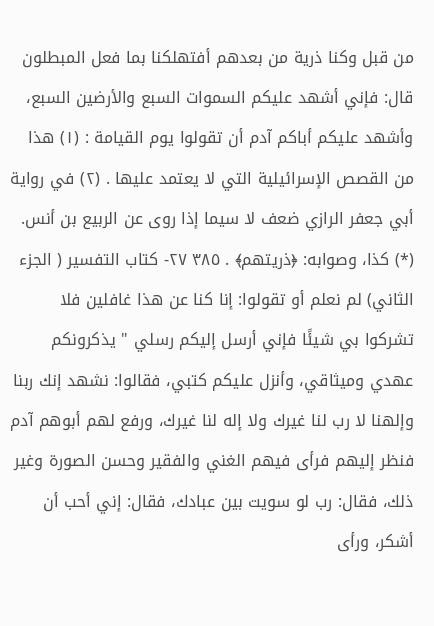من قبل وكنا ذرية من بعدهم أفتهلكنا بما فعل المبطلون قال: فإني أشهد عليكم السموات السبع والأرضين السبع، وأشهد عليكم أباكم آدم أن تقولوا يوم القيامة : (١) هذا من القصص الإسرائيلية التي لا يعتمد عليها . (٢) في رواية أبي جعفر الرازي ضعف لا سيما إذا روى عن الربيع بن أنس. (*) كذا، وصوابه: ﴿ذريتهم﴾ . ٣٨٥ ٢٧- كتاب التفسير ( الجزء الثاني) لم نعلم أو تقولوا: إنا كنا عن هذا غافلين فلا تشركوا بي شيئًا فإني أرسل إليكم رسلي " يذكرونكم عهدي وميثاقي، وأنزل عليكم كتبي، فقالوا: نشهد إنك ربنا وإلهنا لا رب لنا غيرك ولا إله لنا غيرك، ورفع لهم أبوهم آدم فنظر إليهم فرأى فيهم الغني والفقير وحسن الصورة وغير ذلك، فقال: رب لو سويت بين عبادك، فقال: إني أحب أن أشكر، ورأى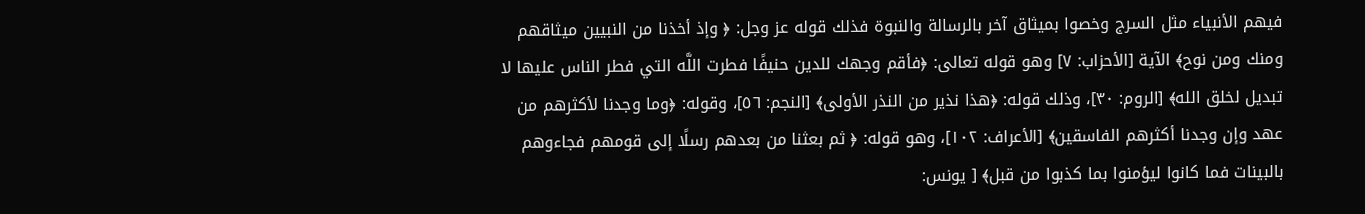فيهم الأنبياء مثل السرج وخصوا بميثاق آخر بالرسالة والنبوة فذلك قوله عز وجل: ﴿ وإذ أخذنا من النبيين ميثاقهم ومنك ومن نوح﴾ الآية [الأحزاب: ٧] وهو قوله تعالى: ﴿فأقم وجهك للدين حنيفًا فطرت اللَّه التي فطر الناس عليها لا تبديل لخلق الله﴾ [الروم: ٣٠]، وذلك قوله: ﴿هذا نذير من النذر الأولى﴾ [النجم: ٥٦]، وقوله: ﴿وما وجدنا لأكثرهم من عهد وإن وجدنا أكثرهم الفاسقين﴾ [الأعراف: ١٠٢]، وهو قوله: ﴿ ثم بعثنا من بعدهم رسلًا إلى قومهم فجاءوهم بالبينات فما كانوا ليؤمنوا بما كذبوا من قبل﴾ [ يونس: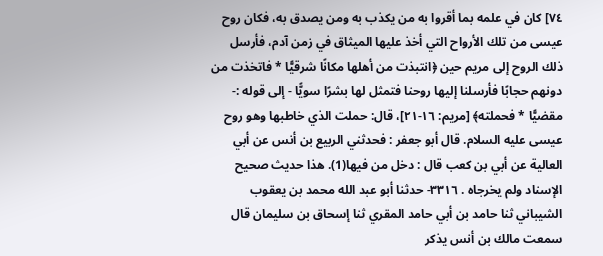٧٤] كان في علمه بما أقروا به من يكذب به ومن يصدق به، فكان روح عيسى من تلك الأرواح التي أخذ عليها الميثاق في زمن آدم، فأرسل ذلك الروح إلى مريم حين ﴿انتبذت من أهلها مكانًا شرقيًّا * فاتخذت من دونهم حجابًا فأرسلنا إليها روحنا فتمثل لها بشرًا سويًّا - إلى قوله :- مقضيًّا * فحملته﴾ [مريم: ١٦-٢١]، قال: حملت الذي خاطبها وهو روح عيسى عليه السلام. قال أبو جعفر : فحدثني الربيع بن أنس عن أبي العالية عن أبي بن كعب قال : دخل من فيها(1). هذا حديث صحيح الإسناد ولم يخرجاه . ٣٣١٦- حدثنا أبو عبد الله محمد بن يعقوب الشيباني ثنا حامد بن أبي حامد المقري ثنا إسحاق بن سليمان قال سمعت مالك بن أنس يذكر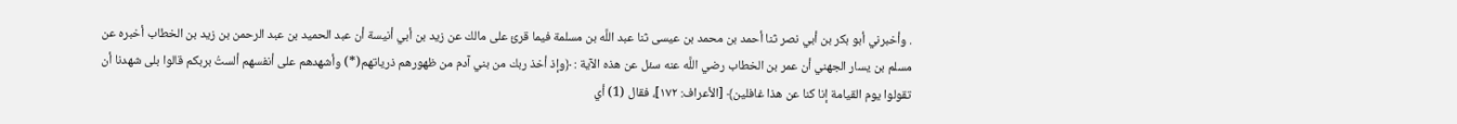. وأخبرني أبو بكر بن أبي نصر ثنا أحمد بن محمد بن عيسى ثنا عبد اللَّه بن مسلمة فيما قرئ على مالك عن زيد بن أبي أنيسة أن عبد الحميد بن عبد الرحمن بن زيد بن الخطاب أخبره عن مسلم بن يسار الجهني أن عمر بن الخطاب رضي اللَّه عنه سئل عن هذه الآية : ﴿وإذ أخذ ربك من بني آدم من ظهورهم ذرياتهم(*) وأشهدهم على أنفسهم ألستُ بربكم قالوا بلى شهدنا أن تقولوا يوم القيامة إنا كنا عن هذا غافلين﴾ [الأعراف: ١٧٢]، فقال (1) أي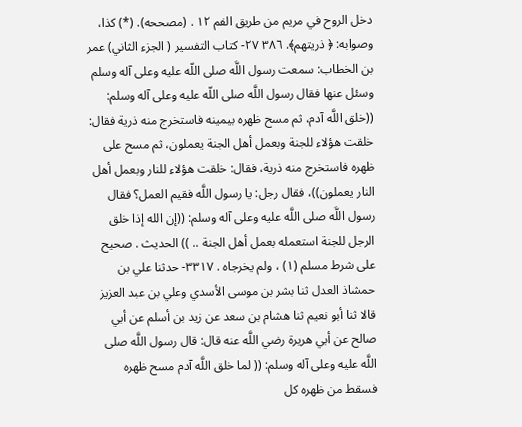دخل الروح في مريم من طريق الفم ١٢ . (مصححه). (*) كذا، وصوابه: ﴿ ذريتهم﴾. ٣٨٦ ٢٧- كتاب التفسير ( الجزء الثاني) عمر بن الخطاب: سمعت رسول اللَّه صلى اللّه عليه وعلى آله وسلم وسئل عنها فقال رسول اللَّه صلى اللّه عليه وعلى آله وسلم: ((خلق اللَّه آدم، ثم مسح ظهره بيمينه فاستخرج منه ذرية فقال: خلقت هؤلاء للجنة وبعمل أهل الجنة يعملون، ثم مسح على ظهره فاستخرج منه ذرية، فقال: خلقت هؤلاء للنار وبعمل أهل النار يعملون))، فقال رجل: يا رسول اللَّه فقيم العمل؟ فقال رسول اللَّه صلى اللَّه عليه وعلى آله وسلم: ((إن الله إذا خلق الرجل للجنة استعمله بعمل أهل الجنة .. )) الحديث . صحيح على شرط مسلم (١) ، ولم يخرجاه . ٣٣١٧- حدثنا علي بن حمشاذ العدل ثنا بشر بن موسى الأسدي وعلي بن عبد العزيز قالا ثنا أبو نعيم ثنا هشام بن سعد عن زيد بن أسلم عن أبي صالح عن أبي هريرة رضي اللَّه عنه قال: قال رسول اللَّه صلى اللَّه عليه وعلى آله وسلم: (( لما خلق اللَّه آدم مسح ظهره فسقط من ظهره كل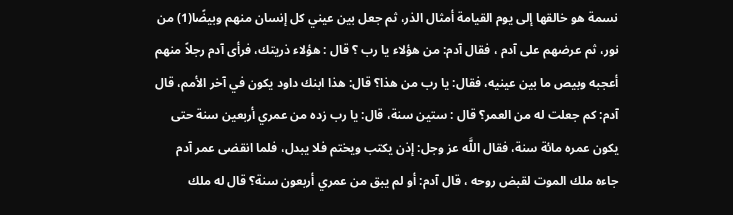نسمة هو خالقها إلى يوم القيامة أمثال الذر، ثم جعل بين عيني كل إنسان منهم وبيضًا(1) من نور، ثم عرضهم على آدم ، فقال آدم: من هؤلاء يا رب ؟ قال : هؤلاء ذريتك، فرأى آدم رجلاً منهم أعجبه وبيص ما بين عينيه، فقال: يا رب من هذا؟ قال: هذا ابنك داود يكون في آخر الأمم، قال آدم: كم جعلت له من العمر؟ قال : ستين سنة، قال: يا رب زده من عمري أربعين سنة حتى يكون عمره مائة سنة، فقال اللَّه عز وجل: إذن يكتب ويختم فلا يبدل، فلما انقضى عمر آدم جاءه ملك الموت لقبض روحه ، قال آدم: أو لم يبق من عمري أربعون سنة؟ قال له ملك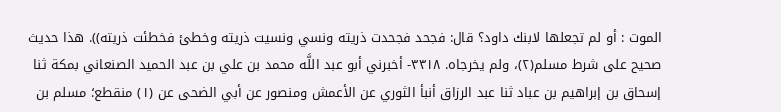الموت : أو لم تجعلها لابنك داود؟ قال: فجحد فجحدت ذريته ونسي ونسيت ذريته وخطئ فخطئت ذريته)). هذا حديث صحيح على شرط مسلم(٢)، ولم يخرجاه. ٣٣١٨- أخبرني أبو عبد اللَّه محمد بن علي بن عبد الحميد الصنعاني بمكة ثنا إسحاق بن إبراهيم بن عباد ثنا عبد الرزاق أنبأ الثوري عن الأعمش ومنصور عن أبي الضحى عن (١) منقطع؛ مسلم بن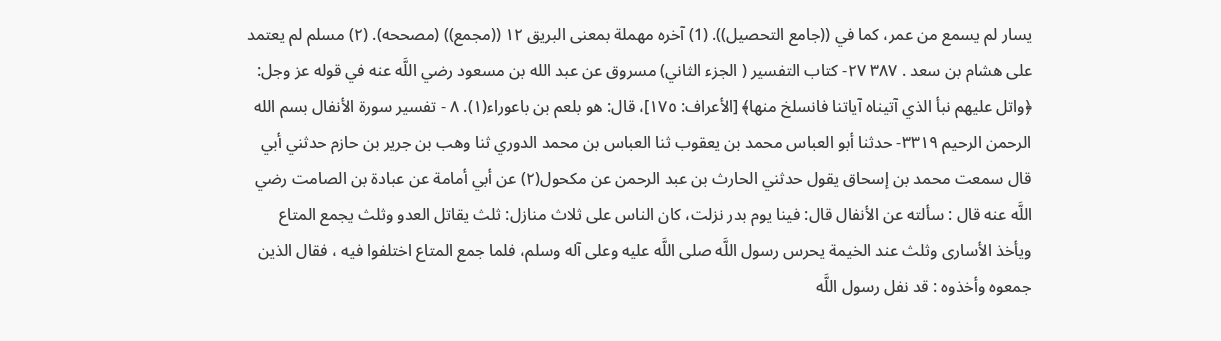يسار لم يسمع من عمر، كما في ((جامع التحصيل)). (1) آخره مهملة بمعنى البريق ١٢ ((مجمع)) (مصححه). (٢) مسلم لم يعتمد على هشام بن سعد . ٣٨٧ ٢٧- كتاب التفسير ( الجزء الثاني) مسروق عن عبد الله بن مسعود رضي اللَّه عنه في قوله عز وجل: ﴿واتل عليهم نبأ الذي آتيناه آياتنا فانسلخ منها﴾ [الأعراف: ١٧٥]، قال: هو بلعم بن باعوراء(١). ٨ - تفسير سورة الأنفال بسم الله الرحمن الرحيم ٣٣١٩- حدثنا أبو العباس محمد بن يعقوب ثنا العباس بن محمد الدوري ثنا وهب بن جرير بن حازم حدثني أبي قال سمعت محمد بن إسحاق يقول حدثني الحارث بن عبد الرحمن عن مكحول(٢) عن أبي أمامة عن عبادة بن الصامت رضي اللَّه عنه قال : سألته عن الأنفال قال: فينا يوم بدر نزلت، كان الناس على ثلاث منازل: ثلث يقاتل العدو وثلث يجمع المتاع ويأخذ الأسارى وثلث عند الخيمة يحرس رسول اللَّه صلى اللَّه عليه وعلى آله وسلم، فلما جمع المتاع اختلفوا فيه ، فقال الذين جمعوه وأخذوه : قد نفل رسول اللَّه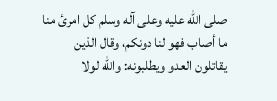صلى الله عليه وعلى آله وسلم كل امرئ منا ما أصاب فهو لنا دونكم، وقال الذين يقاتلون العدو ويطلبونه: والله لولا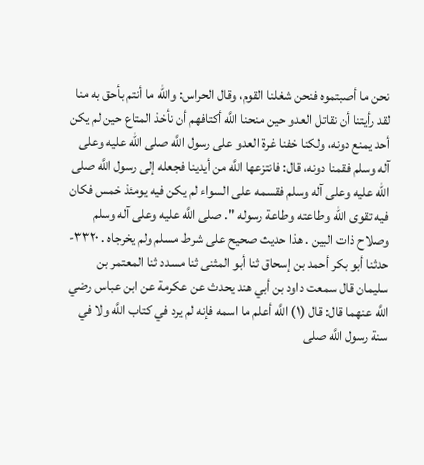نحن ما أصبتموه فنحن شغلنا القوم، وقال الحراس: والله ما أنتم بأحق به منا لقد رأيتنا أن نقاتل العدو حين منحنا اللَّه أكتافهم أن نأخذ المتاع حين لم يكن أحد يمنع دونه، ولكنا خفنا غرة العدو على رسول اللَّه صلى اللّه عليه وعلى آله وسلم فقمنا دونه، قال: فانتزعها اللَّه من أيدينا فجعله إلى رسول اللَّه صلى اللّه عليه وعلى آله وسلم فقسمه على السواء لم يكن فيه يومئذ خمس فكان فيه تقوى الله وطاعته وطاعة رسوله ". صلى اللَّه عليه وعلى آله وسلم وصلاح ذات البين . هذا حديث صحيح على شرط مسلم ولم يخرجاه . ٣٣٢٠- حدثنا أبو بكر أحمد بن إسحاق ثنا أبو المثنى ثنا مسدد ثنا المعتمر بن سليمان قال سمعت داود بن أبي هند يحدث عن عكرمة عن ابن عباس رضي اللَّه عنهما قال: قال (١) اللَّه أعلم ما اسمه فإنه لم يرد في كتاب اللَّه ولا في سنة رسول اللَّه صلى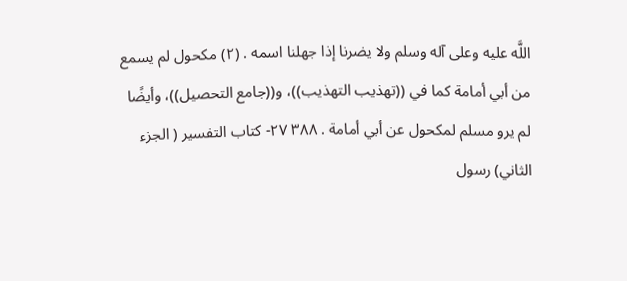اللَّه عليه وعلى آله وسلم ولا يضرنا إذا جهلنا اسمه . (٢) مكحول لم يسمع من أبي أمامة كما في ((تهذيب التهذيب))، و((جامع التحصيل))، وأيضًا لم يرو مسلم لمكحول عن أبي أمامة . ٣٨٨ ٢٧- كتاب التفسير ( الجزء الثاني) رسول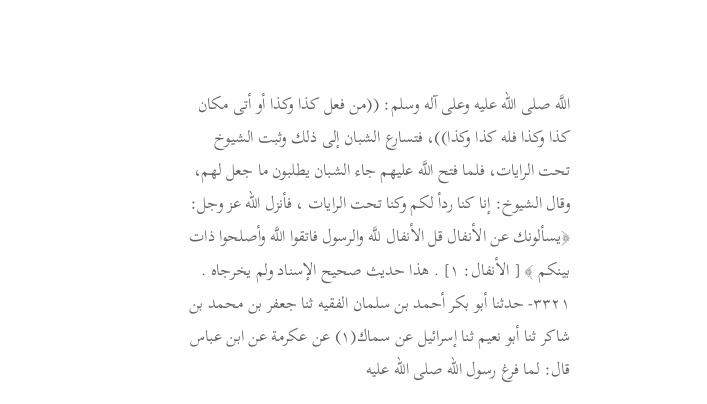اللَّه صلى اللّه عليه وعلى آله وسلم: ((من فعل كذا وكذا أو أتى مكان كذا وكذا فله كذا وكذا))، فتسارع الشبان إلى ذلك وثبت الشيوخ تحت الرايات، فلما فتح اللَّه عليهم جاء الشبان يطلبون ما جعل لهم، وقال الشيوخ: إنا كنا ردأ لكم وكنا تحت الرايات ، فأنزل الله عز وجل: ﴿يسألونك عن الأنفال قل الأنفال للَّه والرسول فاتقوا اللَّه وأصلحوا ذات بينكم ﴾ [ الأنفال: ١] . هذا حديث صحيح الإسناد ولم يخرجاه . ٣٣٢١- حدثنا أبو بكر أحمد بن سلمان الفقيه ثنا جعفر بن محمد بن شاكر ثنا أبو نعيم ثنا إسرائيل عن سماك(١) عن عكرمة عن ابن عباس قال: لما فرغ رسول الله صلى الله عليه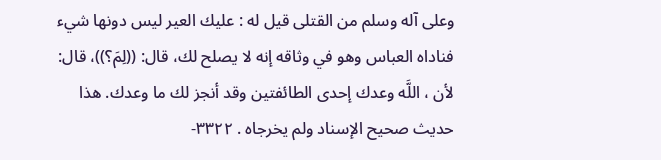وعلى آله وسلم من القتلى قيل له : عليك العير ليس دونها شيء فناداه العباس وهو في وثاقه إنه لا يصلح لك، قال: ((لِمَ؟))، قال: لأن ، اللَّه وعدك إحدى الطائفتين وقد أنجز لك ما وعدك. هذا حديث صحيح الإسناد ولم يخرجاه . ٣٣٢٢-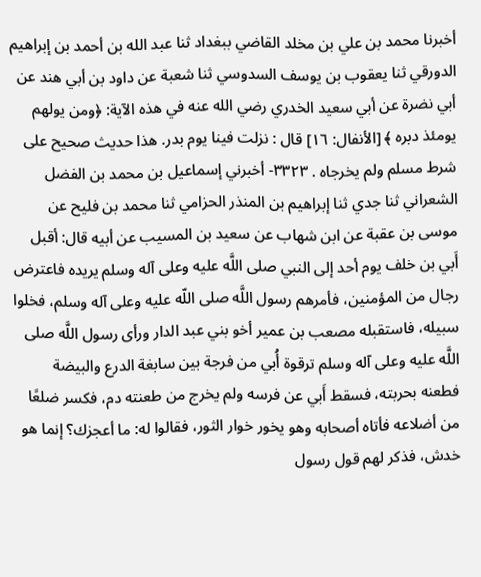أخبرنا محمد بن علي بن مخلد القاضي ببغداد ثنا عبد الله بن أحمد بن إبراهيم الدورقي ثنا يعقوب بن يوسف السدوسي ثنا شعبة عن داود بن أبي هند عن أبي نضرة عن أبي سعيد الخدري رضي الله عنه في هذه الآية: ﴿ومن يولهم يومئذ دبره ﴾ [الأنفال: ١٦] قال : نزلت فينا يوم بدر. هذا حديث صحيح على شرط مسلم ولم يخرجاه . ٣٣٢٣- أخبرني إسماعيل بن محمد بن الفضل الشعراني ثنا جدي ثنا إبراهيم بن المنذر الحزامي ثنا محمد بن فليح عن موسى بن عقبة عن ابن شهاب عن سعيد بن المسيب عن أبيه قال: أقبل أَبي بن خلف يوم أحد إلى النبي صلى اللَّه عليه وعلى آله وسلم يريده فاعترض رجال من المؤمنين، فأمرهم رسول اللَّه صلى اللّه عليه وعلى آله وسلم، فخلوا سبيله، فاستقبله مصعب بن عمير أخو بني عبد الدار ورأى رسول اللَّه صلى اللَّه عليه وعلى آله وسلم ترقوة أُبي من فرجة بين سابغة الدرع والبيضة فطعنه بحربته، فسقط أَبي عن فرسه ولم يخرج من طعنته دم، فكسر ضلعًا من أضلاعه فأتاه أصحابه وهو يخور خوار الثور، فقالوا له: ما أعجزك؟ إنما هو خدش، فذكر لهم قول رسول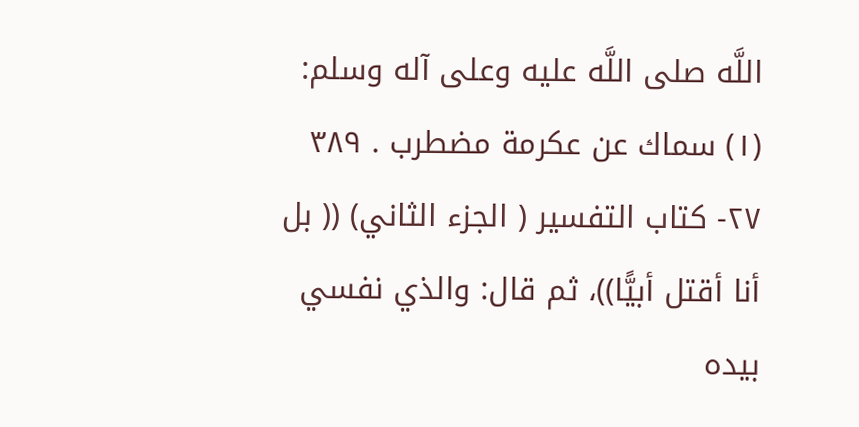اللَّه صلى اللَّه عليه وعلى آله وسلم: (١) سماك عن عكرمة مضطرب . ٣٨٩ ٢٧- كتاب التفسير ( الجزء الثاني) (( بل أنا أقتل أبيًّا))، ثم قال: والذي نفسي بيده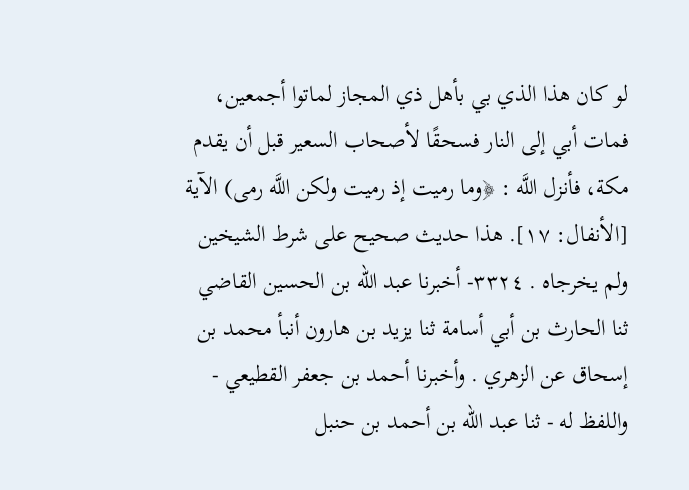لو كان هذا الذي بي بأهل ذي المجاز لماتوا أجمعين، فمات أبي إلى النار فسحقًا لأصحاب السعير قبل أن يقدم مكة، فأنزل اللَّه : ﴿وما رميت إذ رميت ولكن اللَّه رمى) الآية [الأنفال: ١٧]. هذا حديث صحيح على شرط الشيخين ولم يخرجاه . ٣٣٢٤- أخبرنا عبد الله بن الحسين القاضي ثنا الحارث بن أبي أسامة ثنا يزيد بن هارون أنبأ محمد بن إسحاق عن الزهري . وأخبرنا أحمد بن جعفر القطيعي - واللفظ له - ثنا عبد الله بن أحمد بن حنبل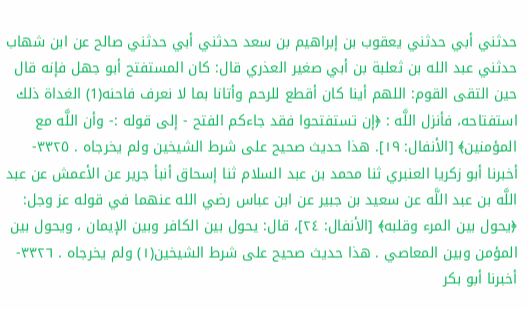حدثني أبي حدثني يعقوب بن إبراهيم بن سعد حدثني أبي حدثني صالح عن ابن شهاب حدثني عبد الله بن ثعلبة بن أبي صغير العذري قال: كان المستفتح أبو جهل فإنه قال حين التقى القوم: اللهم أينا كان أقطع للرحم وأتانا بما لا نعرف فاحنه(1) الغداة ذلك استفتاحه، فأنزل اللَّه : ﴿إن تستفتحوا فقد جاءكم الفتح - إلى قوله :- وأن اللَّه مع المؤمنين﴾ [الأنفال: ١٩]. هذا حديث صحيح على شرط الشيخين ولم يخرجاه . ٣٣٢٥- أخبرنا أبو زكريا العنبري ثنا محمد بن عبد السلام ثنا إسحاق أنبأ جرير عن الأعمش عن عبد اللَّه بن عبد اللَّه عن سعيد بن جبير عن ابن عباس رضي الله عنهما في قوله عز وجل: ﴿يحول بين المرء وقلبه﴾ [الأنفال: ٢٤]، قال: يحول بين الكافر وبين الإيمان ، ويحول بين المؤمن وبين المعاصي . هذا حديث صحيح على شرط الشيخين(١) ولم يخرجاه . ٣٣٢٦- أخبرنا أبو بكر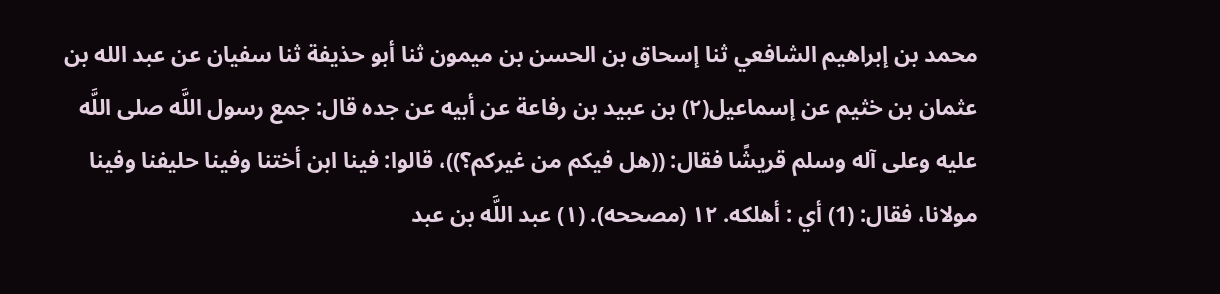محمد بن إبراهيم الشافعي ثنا إسحاق بن الحسن بن ميمون ثنا أبو حذيفة ثنا سفيان عن عبد الله بن عثمان بن خثيم عن إسماعيل(٢) بن عبيد بن رفاعة عن أبيه عن جده قال: جمع رسول اللَّه صلى اللَّه عليه وعلى آله وسلم قريشًا فقال: ((هل فيكم من غيركم؟))، قالوا: فينا ابن أختنا وفينا حليفنا وفينا مولانا، فقال: (1) أي : أهلكه. ١٢ (مصححه). (١) عبد اللَّه بن عبد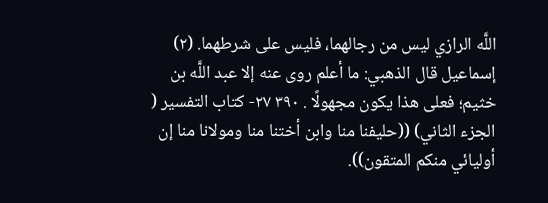اللَّه الرازي ليس من رجالهما، فليس على شرطهما. (٢) إسماعيل قال الذهبي: ما أعلم روى عنه إلا عبد اللَّه بن خثيم؛ فعلى هذا يكون مجهولًا . ٣٩٠ ٢٧- كتاب التفسير ( الجزء الثاني) ((حليفنا منا وابن أختنا منا ومولانا منا إن أوليائي منكم المتقون)).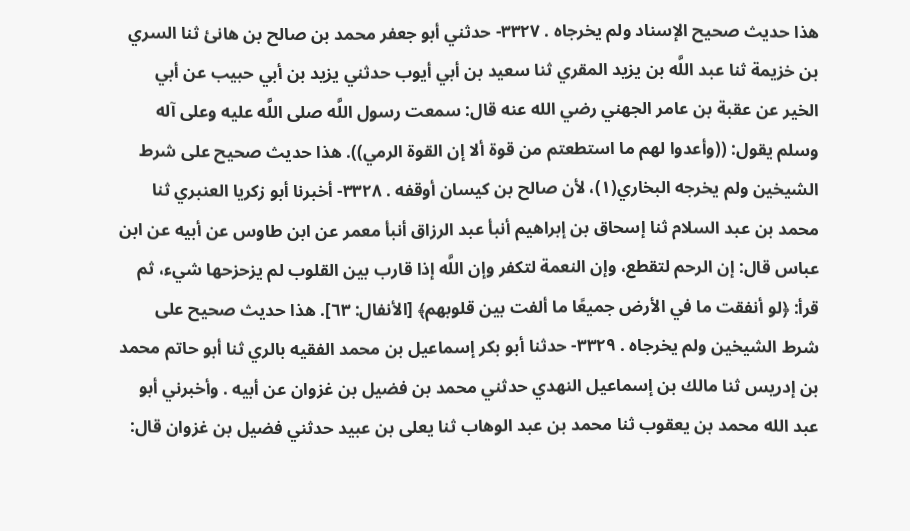هذا حديث صحيح الإسناد ولم يخرجاه . ٣٣٢٧- حدثني أبو جعفر محمد بن صالح بن هانئ ثنا السري بن خزيمة ثنا عبد اللَّه بن يزيد المقري ثنا سعيد بن أبي أيوب حدثني يزيد بن أبي حبيب عن أبي الخير عن عقبة بن عامر الجهني رضي الله عنه قال: سمعت رسول اللَّه صلى اللَّه عليه وعلى آله وسلم يقول: ((وأعدوا لهم ما استطعتم من قوة ألا إن القوة الرمي)). هذا حديث صحيح على شرط الشيخين ولم يخرجه البخاري(١)، لأن صالح بن کیسان أوقفه . ٣٣٢٨- أخبرنا أبو زكريا العنبري ثنا محمد بن عبد السلام ثنا إسحاق بن إبراهيم أنبأ عبد الرزاق أنبأ معمر عن ابن طاوس عن أبيه عن ابن عباس قال: إن الرحم لتقطع، وإن النعمة لتكفر وإن اللَّه إذا قارب بين القلوب لم يزحزحها شيء، ثم قرأ: ﴿لو أنفقت ما في الأرض جميعًا ما ألفت بين قلوبهم﴾ [الأنفال: ٦٣]. هذا حديث صحيح على شرط الشيخين ولم يخرجاه . ٣٣٢٩- حدثنا أبو بكر إسماعيل بن محمد الفقيه بالري ثنا أبو حاتم محمد بن إدريس ثنا مالك بن إسماعيل النهدي حدثني محمد بن فضيل بن غزوان عن أبيه . وأخبرني أبو عبد الله محمد بن يعقوب ثنا محمد بن عبد الوهاب ثنا يعلى بن عبيد حدثني فضيل بن غزوان قال: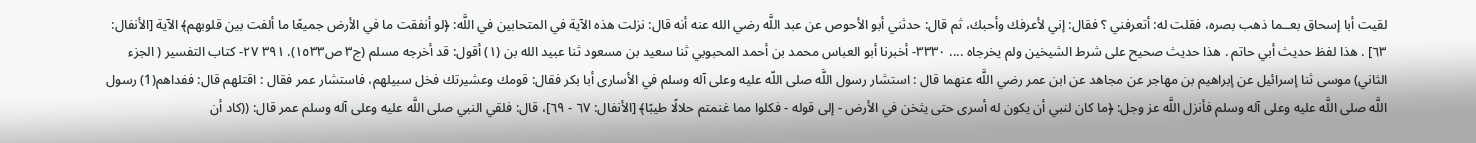لقيت أبا إسحاق بعــما ذهب بصره، فقلت له: أتعرفني ؟ فقال: إني لأعرفك وأحبك، ثم قال: حدثني أبو الأحوص عن عبد اللَّه رضي الله عنه أنه قال: نزلت هذه الآية في المتحابين في اللَّه: ﴿لو أنفقت ما في الأرض جميعًا ما ألفت بين قلوبهم﴾ الآية [الأنفال: ٦٣] . هذا لفظ حديث أبي حاتم . هذا حديث صحيح على شرط الشيخين ولم يخرجاه .... ٣٣٣٠- أخبرنا أبو العباس محمد بن أحمد المحبوبي ثنا سعيد بن مسعود ثنا عبيد الله بن (١) أقول: قد أخرجه مسلم (ج٣ ص١٥٣٣). ٣٩١ ٢٧- كتاب التفسير ( الجزء الثاني) موسى ثنا إسرائيل عن إبراهيم بن مهاجر عن مجاهد عن ابن عمر رضي اللَّه عنهما قال : استشار رسول اللَّه صلى اللّه عليه وعلى آله وسلم في الأسارى أبا بكر فقال: قومك وعشيرتك فخل سبيلهم، فاستشار عمر فقال : اقتلهم قال: ففداهم(1) رسول اللَّه صلى اللَّه عليه وعلى آله وسلم فأنزل اللَّه عز وجل: ﴿ما كان لنبي أن يكون له أسرى حتى يثخن في الأرض - إلى قوله - فكلوا مما غنمتم حلالًا طيبًا﴾ [الأنفال: ٦٧ - ٦٩]، قال: فلقي النبي صلى اللَّه عليه وعلى آله وسلم عمر قال: ((كاد أن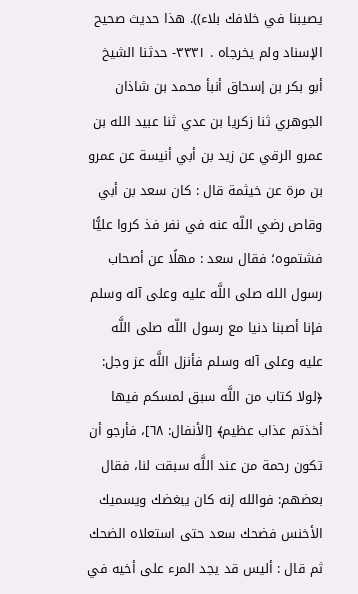يصيبنا في خلافك بلاء)). هذا حديث صحيح الإسناد ولم يخرجاه . ٣٣٣١- حدثنا الشيخ أبو بكر بن إسحاق أنبأ محمد بن شاذان الجوهري ثنا زكريا بن عدي ثنا عبيد الله بن عمرو الرقي عن زيد بن أبي أنيسة عن عمرو بن مرة عن خيثمة قال : کان سعد بن أبي وقاص رضي اللّه عنه في نفر فذ کروا عليًّا فشتموه؛ فقال سعد : مهلًا عن أصحاب رسول الله صلى اللَّه عليه وعلى آله وسلم فإنا أصبنا دنيا مع رسول اللّه صلى اللَّه عليه وعلى آله وسلم فأنزل اللَّه عز وجل: ﴿لولا كتاب من اللَّه سبق لمسكم فيها أخذتم عذاب عظيم﴾ [الأنفال: ٦٨]، فأرجو أن تكون رحمة من عند اللَّه سبقت لنا، فقال بعضهم: فوالله إنه كان يبغضك ويسميك الأخنس فضحك سعد حتى استعلاه الضحك ثم قال : أليس قد يجد المرء على أخيه في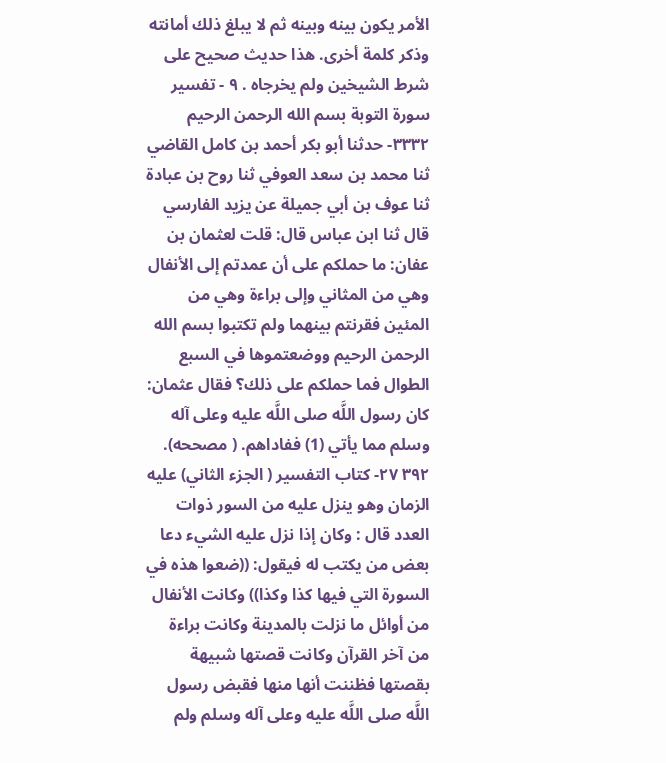الأمر يكون بينه وبينه ثم لا يبلغ ذلك أمانته وذكر كلمة أخرى. هذا حديث صحيح على شرط الشيخين ولم يخرجاه . ٩ - تفسير سورة التوبة بسم الله الرحمن الرحيم ٣٣٣٢- حدثنا أبو بكر أحمد بن كامل القاضي ثنا محمد بن سعد العوفي ثنا روح بن عبادة ثنا عوف بن أبي جميلة عن يزيد الفارسي قال ثنا ابن عباس قال: قلت لعثمان بن عفان: ما حملكم على أن عمدتم إلى الأنفال وهي من المثاني وإلى براءة وهي من المئين فقرنتم بينهما ولم تكتبوا بسم الله الرحمن الرحيم ووضعتموها في السبع الطوال فما حملكم على ذلك؟ فقال عثمان: كان رسول اللَّه صلى اللَّه عليه وعلى آله وسلم مما يأتي (1) ففاداهم. ( مصححه). ٣٩٢ ٢٧- كتاب التفسير ( الجزء الثاني) عليه الزمان وهو ينزل عليه من السور ذوات العدد قال : وكان إذا نزل عليه الشيء دعا بعض من يكتب له فيقول: ((ضعوا هذه في السورة التي فيها كذا وكذا)) وكانت الأنفال من أوائل ما نزلت بالمدينة وكانت براءة من آخر القرآن وكانت قصتها شبيهة بقصتها فظننت أنها منها فقبض رسول اللَّه صلى اللَّه عليه وعلى آله وسلم ولم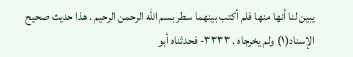يبين لنا أنها منها فلم أكتب بينهما سطر بسم الله الرحمن الرحيم . هذا حديث صحيح الإسناد(١) ولم يخرجاه . ٣٣٣٣- فحدثناه أبو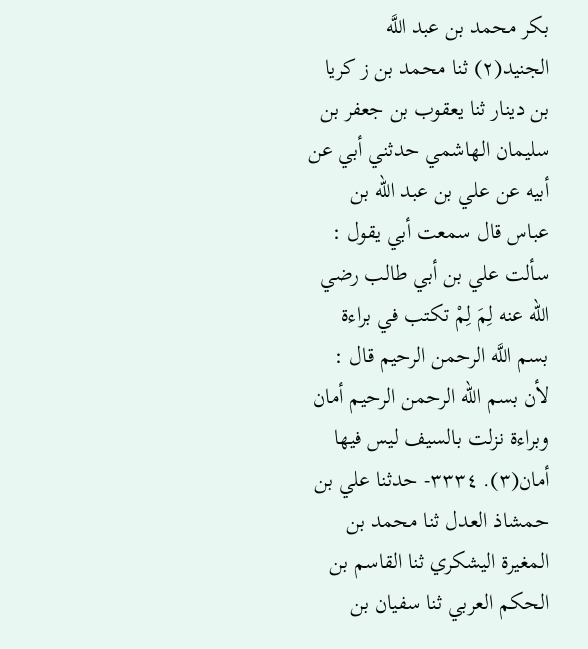بكر محمد بن عبد اللَّه الجنيد(٢) ثنا محمد بن ز کریا بن دينار ثنا يعقوب بن جعفر بن سليمان الهاشمي حدثني أبي عن أبيه عن علي بن عبد الله بن عباس قال سمعت أبي يقول : سألت علي بن أبي طالب رضي الله عنه لِمَ لِمْ تكتب في براءة بسم اللَّه الرحمن الرحيم قال : لأن بسم الله الرحمن الرحيم أمان وبراءة نزلت بالسيف ليس فيها أمان(٣). ٣٣٣٤- حدثنا علي بن حمشاذ العدل ثنا محمد بن المغيرة اليشكري ثنا القاسم بن الحكم العربي ثنا سفيان بن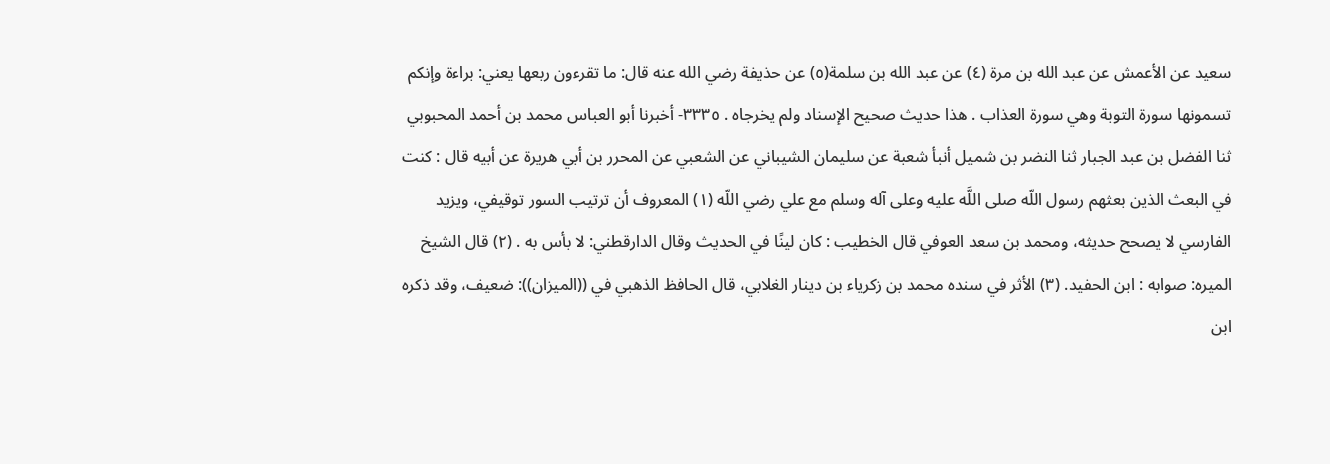سعيد عن الأعمش عن عبد الله بن مرة (٤) عن عبد الله بن سلمة(٥) عن حذيفة رضي الله عنه قال: ما تقرءون ربعها يعني: براءة وإنكم تسمونها سورة التوبة وهي سورة العذاب . هذا حديث صحيح الإسناد ولم يخرجاه . ٣٣٣٥- أخبرنا أبو العباس محمد بن أحمد المحبوبي ثنا الفضل بن عبد الجبار ثنا النضر بن شميل أنبأ شعبة عن سليمان الشيباني عن الشعبي عن المحرر بن أبي هريرة عن أبيه قال : كنت في البعث الذين بعثهم رسول اللّه صلى اللَّه عليه وعلى آله وسلم مع علي رضي اللّه (١) المعروف أن ترتيب السور توقيفي، ويزيد الفارسي لا يصحح حديثه، ومحمد بن سعد العوفي قال الخطيب : كان لينًا في الحديث وقال الدارقطني: لا بأس به . (٢) قال الشيخ الميره: صوابه : ابن الحفيد. (٣) الأثر في سنده محمد بن زكرياء بن دينار الغلابي، قال الحافظ الذهبي في ((الميزان)): ضعيف، وقد ذكره ابن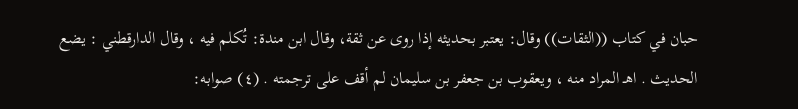حبان في كتاب ((الثقات)) وقال: يعتبر بحديثه إذا روى عن ثقة، وقال ابن مندة: تُكلم فيه ، وقال الدارقطني : يضع الحديث . اهـ المراد منه ، ويعقوب بن جعفر بن سليمان لم أقف على ترجمته . (٤) صوابه: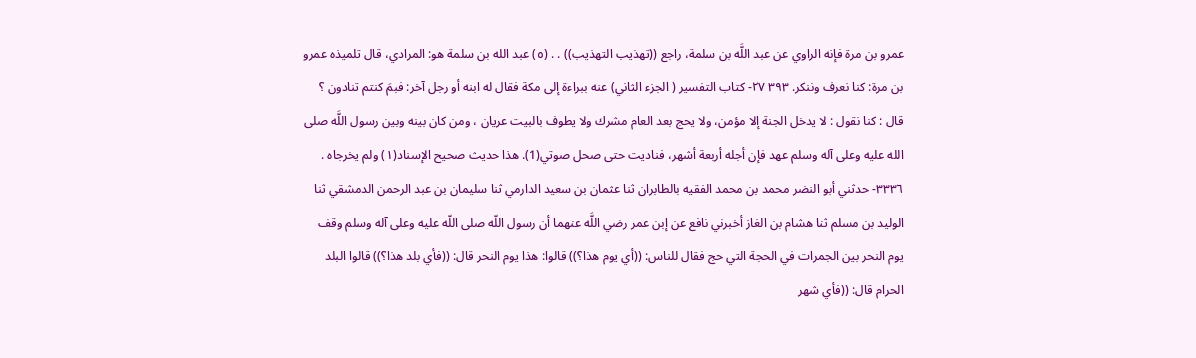عمرو بن مرة فإنه الراوي عن عبد اللَّه بن سلمة، راجع ((تهذيب التهذيب)) . . (٥) عبد الله بن سلمة هو: المرادي، قال تلميذه عمرو بن مرة: كنا نعرف وننكر. ٣٩٣ ٢٧- كتاب التفسير ( الجزء الثاني) عنه ببراءة إلى مكة فقال له ابنه أو رجل آخر: فبمَ كنتم تنادون ؟ قال : كنا نقول : لا يدخل الجنة إلا مؤمن، ولا يحج بعد العام مشرك ولا يطوف بالبيت عريان ، ومن كان بينه وبين رسول اللَّه صلى الله عليه وعلى آله وسلم عهد فإن أجله أربعة أشهر، فناديت حتى صحل صوتي(1). هذا حديث صحيح الإسناد(١) ولم يخرجاه . ٣٣٣٦- حدثني أبو النضر محمد بن محمد الفقيه بالطابران ثنا عثمان بن سعيد الدارمي ثنا سليمان بن عبد الرحمن الدمشقي ثنا الوليد بن مسلم ثنا هشام بن الغاز أخبرني نافع عن إبن عمر رضي اللَّه عنهما أن رسول اللّه صلى اللّه عليه وعلى آله وسلم وقف يوم النحر بين الجمرات في الحجة التي حج فقال للناس: ((أي يوم هذا؟)) قالوا: هذا يوم النحر قال: ((فأي بلد هذا؟)) قالوا البلد الحرام قال: ((فأي شهر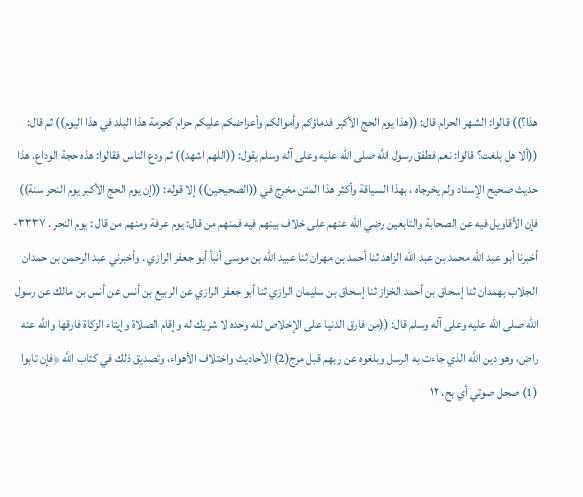هذا؟)) قالوا: الشهر الحرام قال: ((هذا يوم الحج الأكبر فدماؤكم وأموالكم وأعراضكم عليكم حرام كحرمة هذا البلد في هذا اليوم)) ثم قال: ((ألا هل بلغت؟ قالوا: نعم فطفق رسول اللَّه صلى اللّه عليه وعلى آله وسلم يقول: ((اللهم اشهد)) ثم ودع الناس فقالوا: هذه حجة الوداع. هذا حديث صحيح الإسناد ولم يخرجاه ، بهذا السياقة وأكثر هذا المتن مخرج في ((الصحيحين)) إلا قوله: ((إن يوم الحج الأكبر يوم النحر سنة)) فإن الأقاويل فيه عن الصحابة والتابعين رضي الله عنهم على خلاف بينهم فيه فمنهم من قال: يوم عرفة ومنهم من قال : يوم النحر . ٣٣٣٧- أخبرنا أبو عبد الله محمد بن عبد الله الزاهد ثنا أحمد بن مهران ثنا عبيد الله بن موسى أنبأ أبو جعفر الرازي . وأخبرني عبد الرحمن بن حمدان الجلاب بهمدان ثنا إسحاق بن أحمد الخزاز ثنا إسحاق بن سليمان الرازي ثنا أبو جعفر الرازي عن الربيع بن أنس عن أنس بن مالك عن رسول الله صلى الله عليه وعلى آله وسلم قال: ((من فارق الدنيا على الإخلاص لله وحده لا شريك له وإقام الصلاة وإيتاء الزكاة فارقها واللَّه عنه راض، وهو دين اللَّه الذي جاءت به الرسل وبلغوه عن ربهم قبل مرج(2) الأحاديث واختلاف الأهواء، وتصديق ذلك في كتاب اللَّه ﴿فإن تابوا (1) صحل صوتي أي بح. ١٢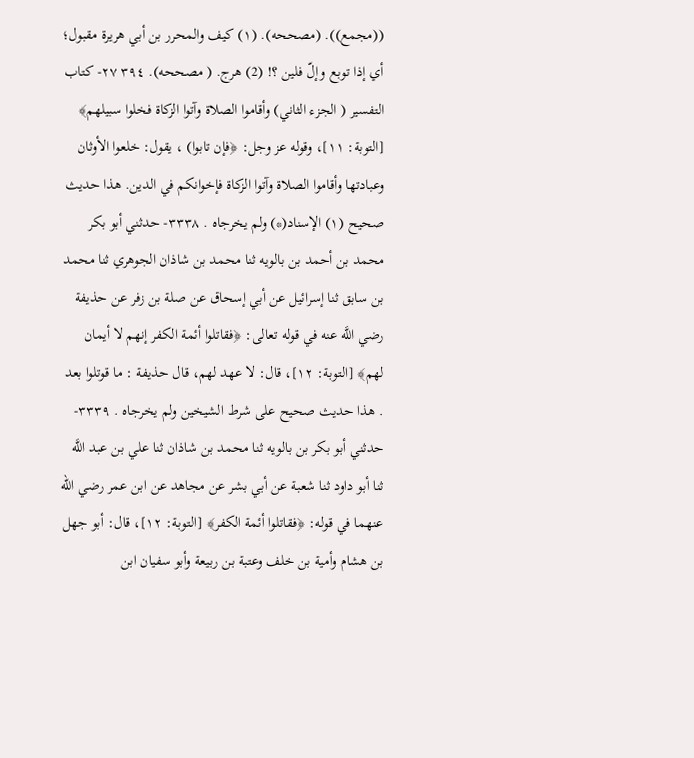((مجمع)). (مصححه). (١) كيف والمحرر بن أبي هريرة مقبول؛ أي إذا توبع وإلّ فلين ؟! (2) هرج. ( مصححه). ٣٩٤ ٢٧- كتاب التفسير ( الجزء الثاني) وأقاموا الصلاة وآتوا الزكاة فخلوا سبيلهم﴾ [التوبة: ١١]، وقوله عز وجل: ﴿فإن تابوا) ، يقول: خلعوا الأوثان وعبادتها وأقاموا الصلاة وآتوا الزكاة فإخوانكم في الدين. هذا حديث صحيح (١) الإسناد(*) ولم يخرجاه . ٣٣٣٨- حدثني أبو بكر محمد بن أحمد بن بالويه ثنا محمد بن شاذان الجوهري ثنا محمد بن سابق ثنا إسرائيل عن أبي إسحاق عن صلة بن زفر عن حذيفة رضي اللَّه عنه في قوله تعالى: ﴿فقاتلوا أئمة الكفر إنهم لا أيمان لهم﴾ [التوبة: ١٢]، قال: لا عهد لهم، قال حذيفة : ما قوتلوا بعد . هذا حديث صحيح على شرط الشيخين ولم يخرجاه . ٣٣٣٩- حدثني أبو بكر بن بالويه ثنا محمد بن شاذان ثنا علي بن عبد اللَّه ثنا أبو داود ثنا شعبة عن أبي بشر عن مجاهد عن ابن عمر رضي الله عنهما في قوله: ﴿فقاتلوا أئمة الكفر﴾ [التوبة: ١٢]، قال: أبو جهل بن هشام وأمية بن خلف وعتبة بن ربيعة وأبو سفيان ابن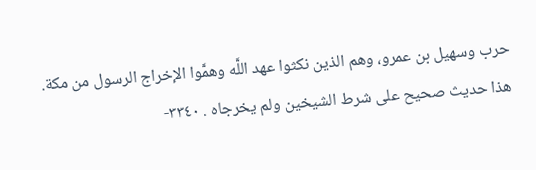حرب وسهيل بن عمرو، وهم الذين نكثوا عهد اللَّه وهمَّوا الإخراج الرسول من مكة. هذا حديث صحيح على شرط الشيخين ولم يخرجاه . ٣٣٤٠-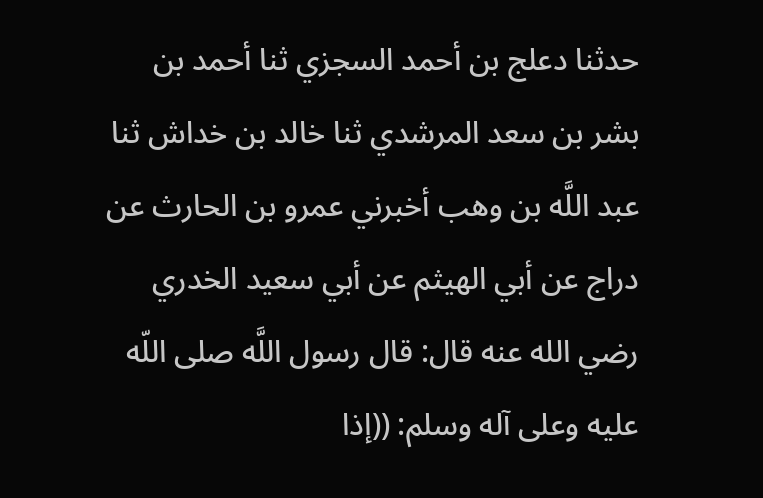حدثنا دعلج بن أحمد السجزي ثنا أحمد بن بشر بن سعد المرشدي ثنا خالد بن خداش ثنا عبد اللَّه بن وهب أخبرني عمرو بن الحارث عن دراج عن أبي الهيثم عن أبي سعيد الخدري رضي الله عنه قال: قال رسول اللَّه صلى اللّه عليه وعلى آله وسلم: ((إذا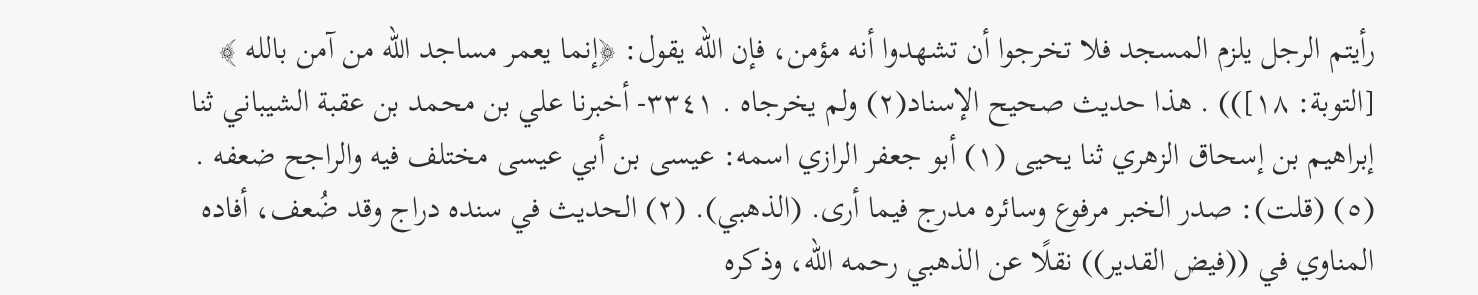رأيتم الرجل يلزم المسجد فلا تخرجوا أن تشهدوا أنه مؤمن، فإن الله يقول: ﴿إنما يعمر مساجد الله من آمن بالله ﴾ [التوبة: ١٨])) . هذا حديث صحيح الإسناد(٢) ولم يخرجاه . ٣٣٤١- أخبرنا علي بن محمد بن عقبة الشيباني ثنا إبراهيم بن إسحاق الزهري ثنا يحيى (١) أبو جعفر الرازي اسمه: عيسى بن أبي عيسى مختلف فيه والراجح ضعفه . (٥) (قلت): صدر الخبر مرفوع وسائره مدرج فيما أرى. (الذهبي). (٢) الحديث في سنده دراج وقد ضُعف، أفاده المناوي في ((فيض القدير)) نقلًا عن الذهبي رحمه اللّه، وذكره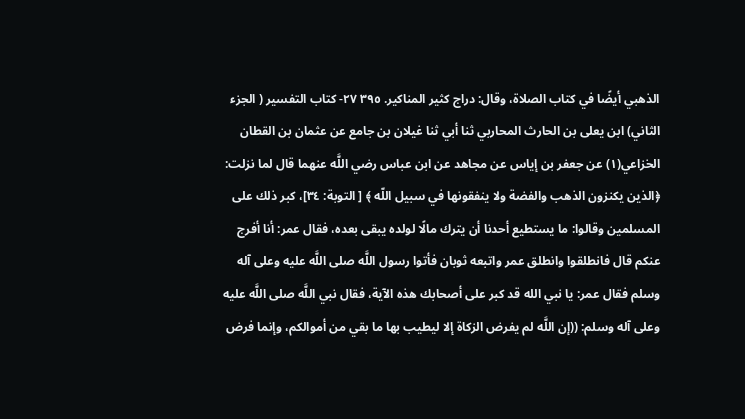الذهبي أيضًا في كتاب الصلاة، وقال: دراج كثير المناكير. ٣٩٥ ٢٧- كتاب التفسير ( الجزء الثاني) ابن يعلى بن الحارث المحاربي ثنا أبي ثنا غيلان بن جامع عن عثمان بن القطان الخزاعي(١) عن جعفر بن إياس عن مجاهد عن ابن عباس رضي اللَّه عنهما قال لما نزلت: ﴿الذين يكنزون الذهب والفضة ولا ينفقونها في سبيل اللّه ﴾ [ التوبة: ٣٤]، كبر ذلك على المسلمين وقالوا: ما يستطيع أحدنا أن يترك مالًا لولده يبقى بعده، فقال عمر: أنا أفرج عنكم قال فانطلقوا وانطلق عمر واتبعه ثوبان فأتوا رسول اللَّه صلى اللَّه عليه وعلى آله وسلم فقال عمر: يا نبي الله قد كبر على أصحابك هذه الآية، فقال نبي اللَّه صلى اللَّه عليه وعلى آله وسلم: ((إن اللَّه لم يفرض الزكاة إلا ليطيب بها ما بقي من أموالكم، وإنما فرض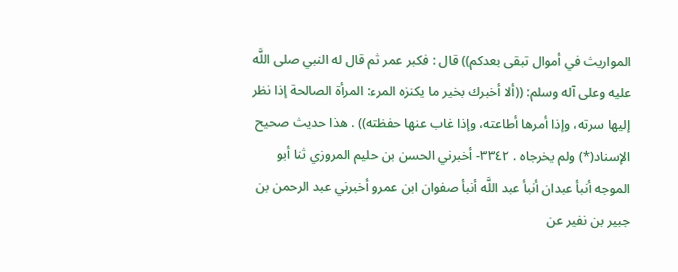المواريث في أموال تبقى بعدكم)) قال : فكبر عمر ثم قال له النبي صلى اللَّه عليه وعلى آله وسلم: ((ألا أخبرك بخير ما يكنزه المرء: المرأة الصالحة إذا نظر إليها سرته، وإذا أمرها أطاعته، وإذا غاب عنها حفظته)) . هذا حديث صحيح الإسناد(*) ولم يخرجاه . ٣٣٤٢- أخبرني الحسن بن حليم المروزي ثنا أبو الموجه أنبأ عبدان أنبأ عبد اللَّه أنبأ صفوان ابن عمرو أخبرني عبد الرحمن بن جبير بن نفير عن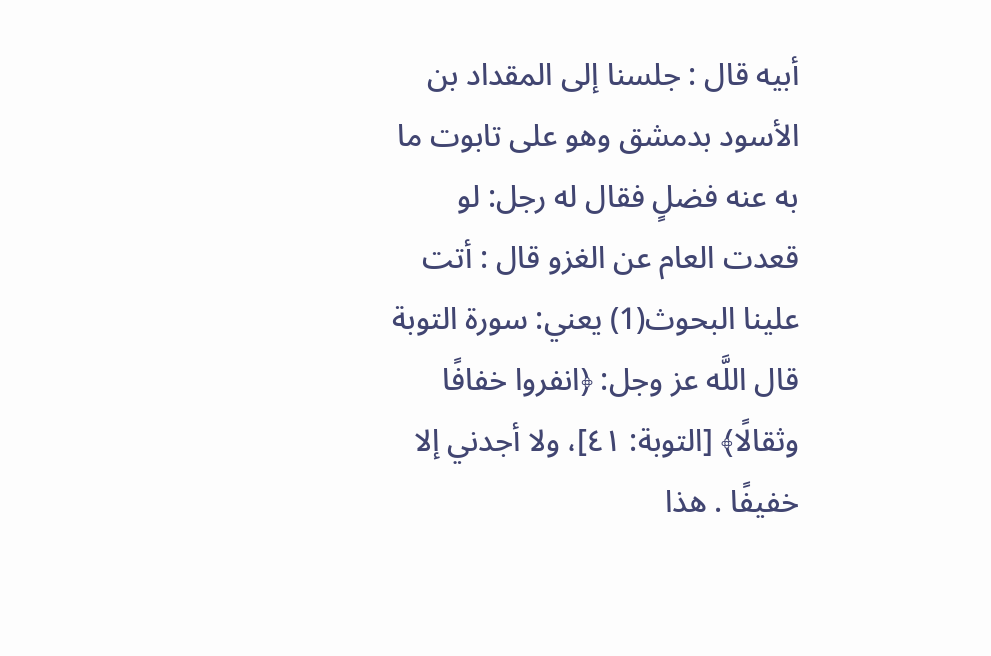أبيه قال : جلسنا إلى المقداد بن الأسود بدمشق وهو على تابوت ما به عنه فضلٍ فقال له رجل: لو قعدت العام عن الغزو قال : أتت علينا البحوث(1) يعني: سورة التوبة قال اللَّه عز وجل: ﴿انفروا خفافًا وثقالًا﴾ [التوبة: ٤١]، ولا أجدني إلا خفيفًا . هذا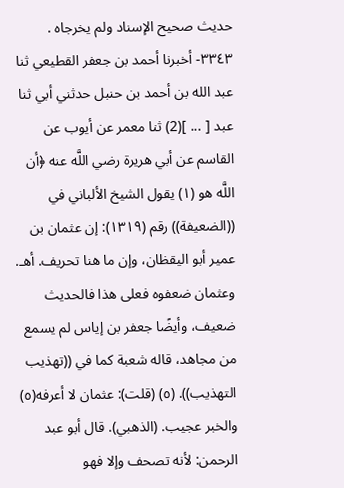حديث صحيح الإسناد ولم يخرجاه . ٣٣٤٣- أخبرنا أحمد بن جعفر القطيعي ثنا عبد الله بن أحمد بن حنبل حدثني أبي ثنا عبد [ ... ](2) ثنا معمر عن أيوب عن القاسم عن أبي هريرة رضي اللَّه عنه ﴿أن اللَّه هو (١) يقول الشيخ الألباني في ((الضعيفة)) رقم (١٣١٩): إن عثمان بن عمير أبو اليقظان، وإن ما هنا تحريف. أهـ. وعثمان ضعفوه فعلى هذا فالحديث ضعيف، وأيضًا جعفر بن إياس لم يسمع من مجاهد، قاله شعبة كما في ((تهذيب التهذيب)). (٥) (قلت): عثمان لا أعرفه(٥) والخبر عجيب. (الذهبي). قال أبو عبد الرحمن: لأنه تصحف وإلا فهو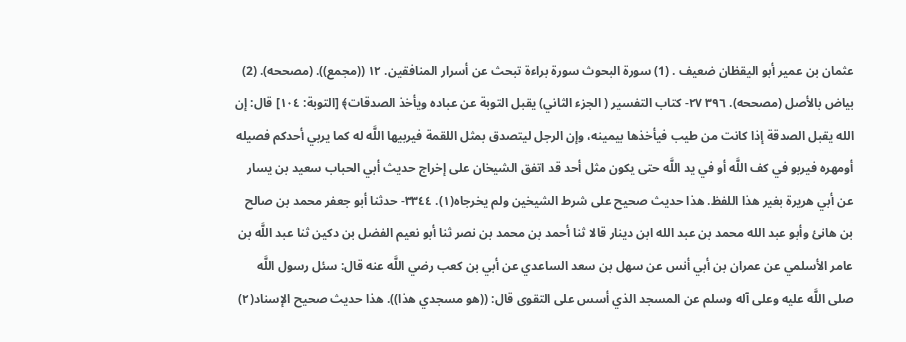عثمان بن عمير أبو اليقظان ضعيف . (1) سورة البحوث سورة براءة تبحث عن أسرار المنافقين. ١٢ ((مجمع)). (مصححه). (2) بياض بالأصل (مصححه). ٣٩٦ ٢٧- كتاب التفسير ( الجزء الثاني) يقبل التوبة عن عباده ويأخذ الصدقات﴾ [التوبة: ١٠٤] قال: إن الله يقبل الصدقة إذا كانت من طيب فيأخذها بيمينه، وإن الرجل ليتصدق بمثل اللقمة فيربيها اللَّه له كما يربي أحدكم فصيله أومهره فيربو في كف اللَّه أو في يد اللَّه حتى يكون مثل أحد قد اتفق الشيخان على إخراج حديث أبي الحباب سعيد بن يسار عن أبي هريرة بغير هذا اللفظ. هذا حديث صحيح على شرط الشيخين ولم يخرجاه(١). ٣٣٤٤- حدثنا أبو جعفر محمد بن صالح بن هانئ وأبو عبد الله محمد بن عبد الله ابن دينار قالا ثنا أحمد بن محمد بن نصر ثنا أبو نعيم الفضل بن دكين ثنا عبد اللَّه بن عامر الأسلمي عن عمران بن أبي أنس عن سهل بن سعد الساعدي عن أبي بن كعب رضي اللَّه عنه قال: سئل رسول اللَّه صلى اللَّه عليه وعلى آله وسلم عن المسجد الذي أسس على التقوى قال: ((هو مسجدي هذا)). هذا حديث صحيح الإسناد(٢)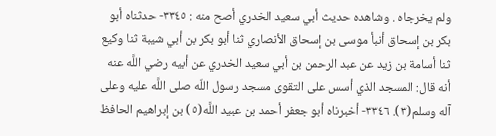ولم يخرجاه . وشاهده حديث أبي سعيد الخدري أصح منه : ٣٣٤٥- حدثناه أبو بكر بن إسحاق أنبأ موسى بن إسحاق الأنصاري ثنا أبو بكر بن أبي شيبة ثنا وكيع ثنا أسامة بن زيد عن عبد الرحمن بن أبي سعيد الخدري عن أبيه رضي اللَّه عنه أنه قال: المسجد الذي أسس على التقوى مسجد رسول اللّه صلى اللَّه عليه وعلى آله وسلم(٣). ٣٣٤٦- أخبرناه أبو جعفر أحمد بن عبيد اللَّه(٥) بن إبراهيم الحافظ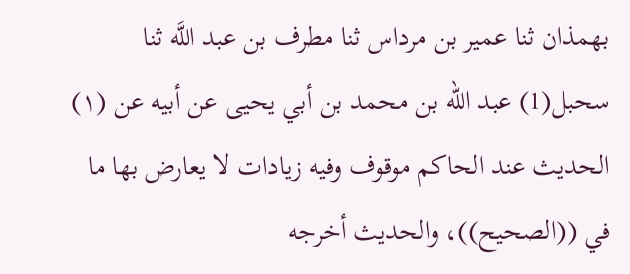بهمذان ثنا عمير بن مرداس ثنا مطرف بن عبد اللَّه ثنا سحبل(1) عبد الله بن محمد بن أبي يحيى عن أبيه عن (١) الحديث عند الحاكم موقوف وفيه زيادات لا يعارض بها ما في ((الصحيح))، والحديث أخرجه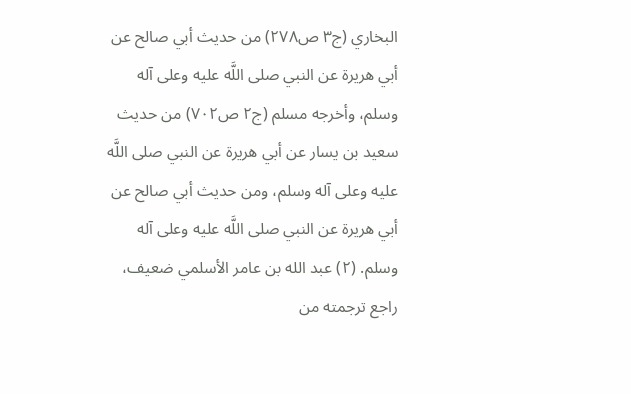البخاري (ج٣ ص٢٧٨) من حديث أبي صالح عن أبي هريرة عن النبي صلى اللَّه عليه وعلى آله وسلم، وأخرجه مسلم (ج٢ ص٧٠٢) من حديث سعيد بن يسار عن أبي هريرة عن النبي صلى اللَّه عليه وعلى آله وسلم، ومن حديث أبي صالح عن أبي هريرة عن النبي صلى اللَّه عليه وعلى آله وسلم. (٢) عبد الله بن عامر الأسلمي ضعيف، راجع ترجمته من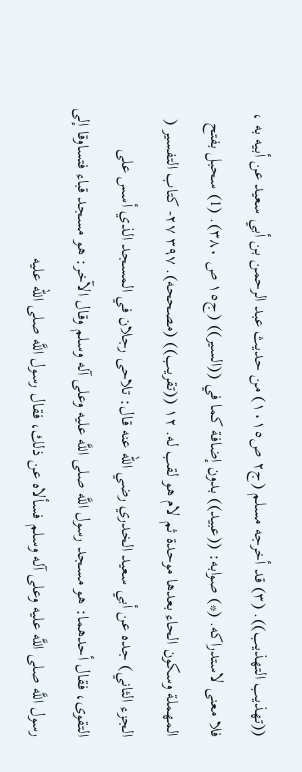((تهذيب التهذيب)). (٣) قد أخرجه مسلم (ج٢ ص١٠١٥) من حديث عبد الرحمن بن أبي سعید عن أبيه به ، فلا معنى لاستدراكه. (*) صوابه: ((عبيد)) بدون إضافة كما في ((السير)) (ج١٥ ص ٣٨٠). (1) سحبل بفتح المهملة وسكون الحاء بعدها موحدة ثم لام هو لقب له. ١٢ ((تقريب)) (مصححه). ٣٩٧ ٢٧- كتاب التفسير ( الجزء الثاني) جده عن أبي سعيد الخدري رضي الله عنه قال: تلاحى رجلان في المسجد الذي أسس على التقوى، فقال أحدهما: هو مسجد رسول اللَّه صلى اللَّه عليه وعلى آله وسلم وقال الآخر: هو مسجد قباء فتساوقا إلى رسول اللَّه صلى اللَّه عليه وعلى آله وسلم فسألاه عن ذلك، فقال رسول اللَّه صلى اللّه عليه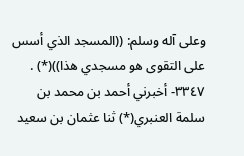وعلى آله وسلم: ((المسجد الذي أسس على التقوى هو مسجدي هذا))(*) . ٣٣٤٧- أخبرني أحمد بن محمد بن سلمة العنبري(*) ثنا عثمان بن سعيد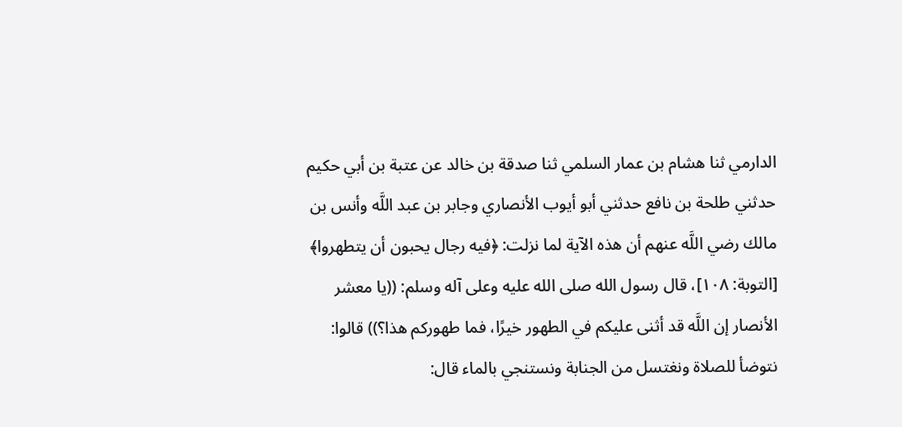الدارمي ثنا هشام بن عمار السلمي ثنا صدقة بن خالد عن عتبة بن أبي حكيم حدثني طلحة بن نافع حدثني أبو أيوب الأنصاري وجابر بن عبد اللَّه وأنس بن مالك رضي اللَّه عنهم أن هذه الآية لما نزلت: ﴿فيه رجال يحبون أن يتطهروا﴾ [التوبة: ١٠٨]، قال رسول الله صلى الله عليه وعلى آله وسلم: ((يا معشر الأنصار إن اللَّه قد أثنى عليكم في الطهور خيرًا، فما طهوركم هذا؟)) قالوا: نتوضأ للصلاة ونغتسل من الجنابة ونستنجي بالماء قال: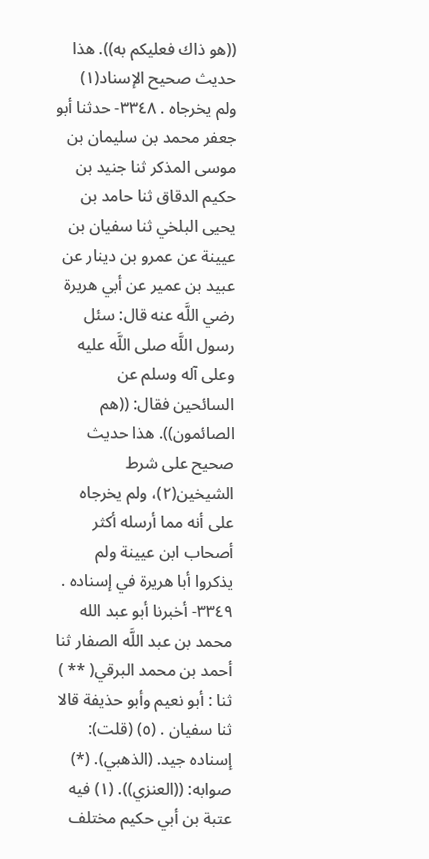((هو ذاك فعليكم به)). هذا حديث صحيح الإسناد(١) ولم يخرجاه . ٣٣٤٨- حدثنا أبو جعفر محمد بن سليمان بن موسى المذكر ثنا جنيد بن حكيم الدقاق ثنا حامد بن يحيى البلخي ثنا سفيان بن عيينة عن عمرو بن دينار عن عبيد بن عمير عن أبي هريرة رضي اللَّه عنه قال: سئل رسول اللَّه صلى اللَّه عليه وعلى آله وسلم عن السائحين فقال: ((هم الصائمون)). هذا حديث صحيح على شرط الشيخين(٢)، ولم يخرجاه على أنه مما أرسله أكثر أصحاب ابن عيينة ولم يذكروا أبا هريرة في إسناده . ٣٣٤٩- أخبرنا أبو عبد الله محمد بن عبد اللَّه الصفار ثنا أحمد بن محمد البرقي( ** ) ثنا : أبو نعيم وأبو حذيفة قالا ثنا سفيان . (٥) (قلت): إسناده جيد. (الذهبي). (*) صوابه: ((العنزي)). (١) فيه عتبة بن أبي حكيم مختلف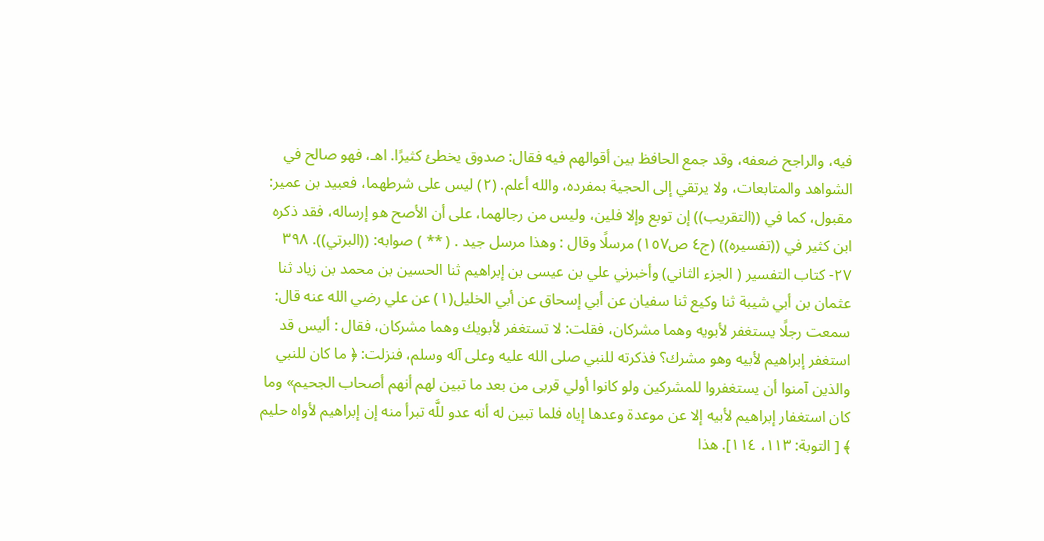فيه، والراجح ضعفه، وقد جمع الحافظ بين أقوالهم فيه فقال: صدوق يخطئ كثيرًا. اهـ، فهو صالح في الشواهد والمتابعات، ولا يرتقي إلى الحجية بمفرده، والله أعلم. (٢) ليس على شرطهما، فعبيد بن عمير: مقبول، كما في ((التقريب)) إن توبع وإلا فلين، وليس من رجالهما، على أن الأصح هو إرساله، فقد ذكره ابن كثير في ((تفسيره)) (ج٤ ص١٥٧) مرسلًا وقال : وهذا مرسل جید . ( ** ) صوابه: ((البرتي)). ٣٩٨ ٢٧- كتاب التفسير ( الجزء الثاني) وأخبرني علي بن عيسى بن إبراهيم ثنا الحسين بن محمد بن زياد ثنا عثمان بن أبي شيبة ثنا وكيع ثنا سفيان عن أبي إسحاق عن أبي الخليل(١) عن علي رضي الله عنه قال: سمعت رجلًا يستغفر لأبويه وهما مشركان، فقلت: لا تستغفر لأبويك وهما مشركان، فقال : أليس قد استغفر إبراهيم لأبيه وهو مشرك؟ فذكرته للنبي صلى الله عليه وعلى آله وسلم، فنزلت: ﴿ ما كان للنبي والذين آمنوا أن يستغفروا للمشركين ولو كانوا أولي قربى من بعد ما تبين لهم أنهم أصحاب الجحيم» وما كان استغفار إبراهيم لأبيه إلا عن موعدة وعدها إياه فلما تبين له أنه عدو للَّه تبرأ منه إن إبراهيم لأواه حليم ﴾ [ التوبة: ١١٣، ١١٤]. هذا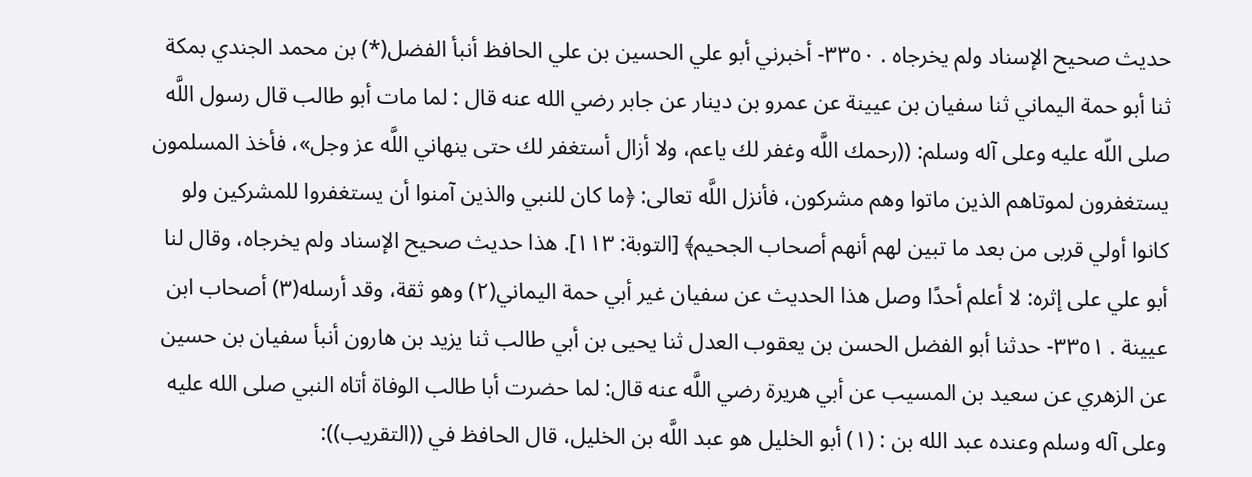حديث صحيح الإسناد ولم يخرجاه . ٣٣٥٠- أخبرني أبو علي الحسين بن علي الحافظ أنبأ الفضل(*) بن محمد الجندي بمكة ثنا أبو حمة اليماني ثنا سفيان بن عيينة عن عمرو بن دينار عن جابر رضي الله عنه قال : لما مات أبو طالب قال رسول اللَّه صلى اللّه عليه وعلى آله وسلم: ((رحمك اللَّه وغفر لك ياعم، ولا أزال أستغفر لك حتى ينهاني اللَّه عز وجل»، فأخذ المسلمون يستغفرون لموتاهم الذين ماتوا وهم مشركون، فأنزل اللَّه تعالى: ﴿ما كان للنبي والذين آمنوا أن يستغفروا للمشركين ولو كانوا أولي قربى من بعد ما تبين لهم أنهم أصحاب الجحيم﴾ [التوبة: ١١٣]. هذا حديث صحيح الإسناد ولم يخرجاه، وقال لنا أبو علي على إثره: لا أعلم أحدًا وصل هذا الحديث عن سفيان غير أبي حمة اليماني(٢) وهو ثقة، وقد أرسله(٣) أصحاب ابن عيينة . ٣٣٥١- حدثنا أبو الفضل الحسن بن يعقوب العدل ثنا يحيى بن أبي طالب ثنا يزيد بن هارون أنبأ سفيان بن حسين عن الزهري عن سعيد بن المسيب عن أبي هريرة رضي اللَّه عنه قال: لما حضرت أبا طالب الوفاة أتاه النبي صلى الله عليه وعلى آله وسلم وعنده عبد الله بن : (١) أبو الخليل هو عبد اللَّه بن الخليل، قال الحافظ في ((التقريب)):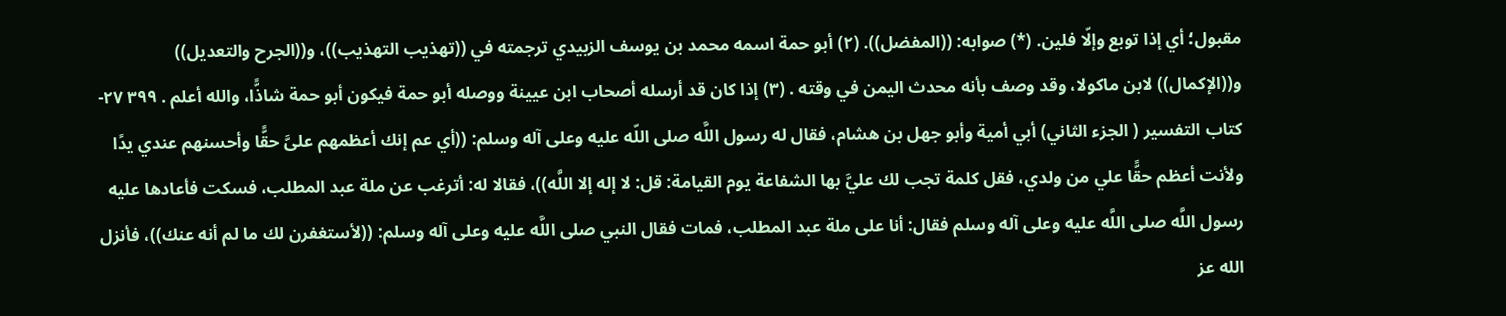مقبول؛ أي إذا توبع وإلّا فلين. (*) صوابه: ((المفضل)). (٢) أبو حمة اسمه محمد بن يوسف الزبيدي ترجمته في ((تهذيب التهذيب))، و((الجرح والتعديل)) و((الإكمال)) لابن ماكولا، وقد وصف بأنه محدث اليمن في وقته . (٣) إذا كان قد أرسله أصحاب ابن عيينة ووصله أبو حمة فيكون أبو حمة شاذًّا، والله أعلم . ٣٩٩ ٢٧- كتاب التفسير ( الجزء الثاني) أبي أمية وأبو جهل بن هشام، فقال له رسول اللَّه صلى اللّه عليه وعلى آله وسلم: ((أي عم إنك أعظمهم علىَّ حقًّا وأحسنهم عندي يدًا ولأنت أعظم حقًّا علي من ولدي، فقل كلمة تجب لك عليَّ بها الشفاعة يوم القيامة: قل: لا إله إلا اللَّه))، فقالا له: أترغب عن ملة عبد المطلب، فسكت فأعادها عليه رسول اللَّه صلى اللَّه عليه وعلى آله وسلم فقال: أنا على ملة عبد المطلب، فمات فقال النبي صلى اللَّه عليه وعلى آله وسلم: ((لأستغفرن لك ما لم أنه عنك))، فأنزل الله عز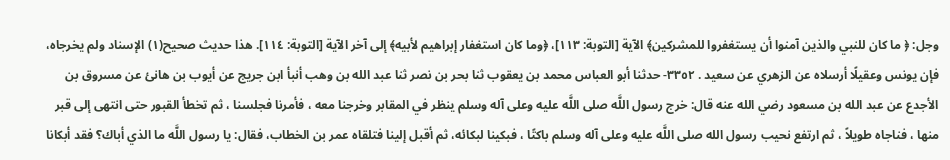وجل: ﴿ ما كان للنبي والذين آمنوا أن يستغفروا للمشركين﴾ الآية [التوبة: ١١٣]، ﴿وما كان استغفار إبراهيم لأبيه﴾ إلى آخر الآية [التوبة: ١١٤]. هذا حديث صحيح(١) الإسناد ولم يخرجاه، فإن يونس وعقيلًا أرسلاه عن الزهري عن سعيد . ٣٣٥٢- حدثنا أبو العباس محمد بن يعقوب ثنا بحر بن نصر ثنا عبد الله بن وهب أنبأ ابن جريج عن أيوب بن هانئ عن مسروق بن الأجدع عن عبد الله بن مسعود رضي الله عنه قال: خرج رسول اللَّه صلى اللَّه عليه وعلى آله وسلم ينظر في المقابر وخرجنا معه ، فأمرنا فجلسنا ، ثم تخطأ القبور حتى انتهى إلى قبر منها ، فناجاه طويلاً ، ثم ارتفع نحيب رسول الله صلى اللَّه عليه وعلى آله وسلم باكتًا ، فبكينا لبكائه، ثم أقبل إلينا فتلقاه عمر بن الخطاب، فقال: يا رسول اللَّه ما الذي أباك؟ فقد أبكانا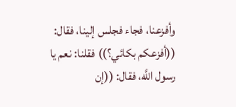وأفزعنا، فجاء فجلس إلينا، فقال: ((أفزعكم بكائي؟)) فقلنا: نعم يا رسول اللَّه، فقال: ((إن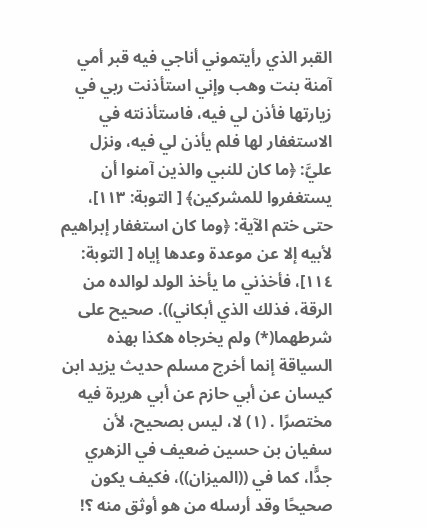القبر الذي رأيتموني أناجي فيه قبر أمي آمنة بنت وهب وإني استأذنت ربي في زيارتها فأذن لي فيه، فاستأذنته في الاستغفار لها فلم يأذن لي فيه، ونزل عليَّ: ﴿ما كان للنبي والذين آمنوا أن يستغفروا للمشركين﴾ [ التوبة: ١١٣]، حتى ختم الآية: ﴿وما كان استغفار إبراهيم لأبيه إلا عن موعدة وعدها إیاه [ التوبة: ١١٤]، فأخذني ما يأخذ الولد لوالده من الرقة، فذلك الذي أبكاني)). صحيح على شرطهما(*) ولم يخرجاه هكذا بهذه السياقة إنما أخرج مسلم حديث يزيد ابن كيسان عن أبي حازم عن أبي هريرة فيه مختصرًا . (١) لا، ليس بصحيح، لأن سفيان بن حسين ضعيف في الزهري جدًّا، كما في ((الميزان))، فكيف يكون صحيحًا وقد أرسله من هو أوثق منه ؟!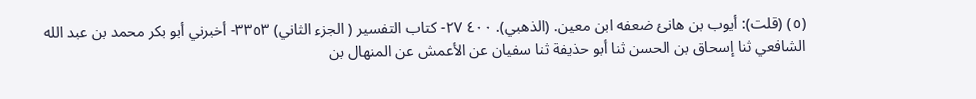(٥) (قلت): أيوب بن هانئ ضعفه ابن معين. (الذهبي). ٤٠٠ ٢٧- كتاب التفسير ( الجزء الثاني) ٣٣٥٣- أخبرني أبو بكر محمد بن عبد الله الشافعي ثنا إسحاق بن الحسن ثنا أبو حذيفة ثنا سفيان عن الأعمش عن المنهال بن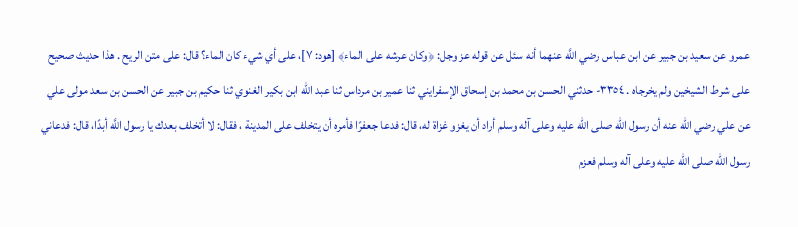عمرو عن سعيد بن جبير عن ابن عباس رضي اللَّه عنهما أنه سئل عن قوله عز وجل: ﴿وكان عرشه على الماء﴾ [هود: ٧]، على أي شيء كان الماء؟ قال: على متن الريح . هذا حديث صحيح على شرط الشيخين ولم يخرجاه . ٣٣٥٤- حدثني الحسن بن محمد بن إسحاق الإسفرايني ثنا عمير بن مرداس ثنا عبد الله ابن بكير الغنوي ثنا حكيم بن جبير عن الحسن بن سعد مولى علي عن علي رضي الله عنه أن رسول الله صلى الله عليه وعلى آله وسلم أراد أن يغزو غزاة له، قال: فدعا جعفرًا فأمره أن يتخلف على المدينة ، فقال: لا أتخلف بعدك يا رسول اللَّه أبدًا، قال: فدعاني رسول اللّه صلى اللّه عليه وعلى آله وسلم فعزم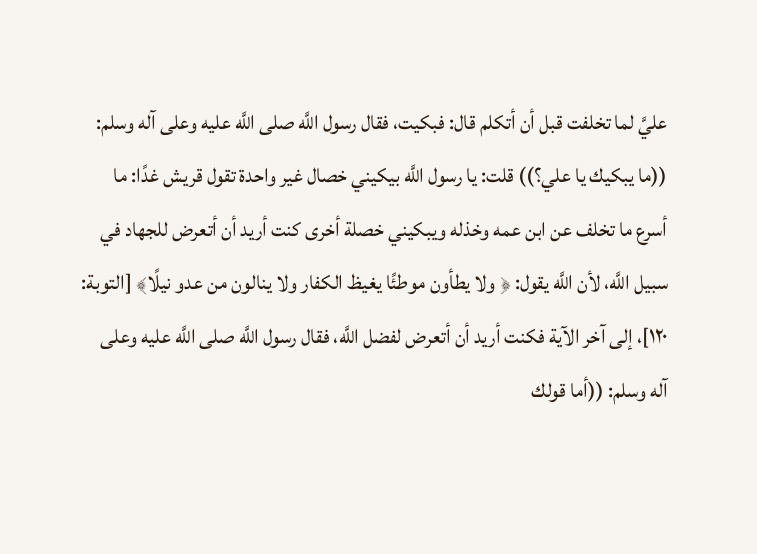عليَّ لما تخلفت قبل أن أتكلم قال: فبكيت، فقال رسول اللَّه صلى اللَّه عليه وعلى آله وسلم: ((ما يبكيك يا علي؟)) قلت: يا رسول اللَّه بيكيني خصال غير واحدة تقول قريش غدًا: ما أسرع ما تخلف عن ابن عمه وخذله ويبكيني خصلة أخرى كنت أريد أن أتعرض للجهاد في سبيل اللَّه، لأن اللَّه يقول: ﴿ ولا يطأون موطئًا يغيظ الكفار ولا ينالون من عدو نيلًا﴾ [التوبة: ١٢٠]، إلى آخر الآية فكنت أريد أن أتعرض لفضل اللَّه، فقال رسول اللَّه صلى اللَّه عليه وعلى آله وسلم: ((أما قولك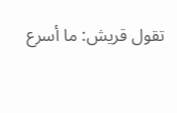تقول قريش: ما أسرع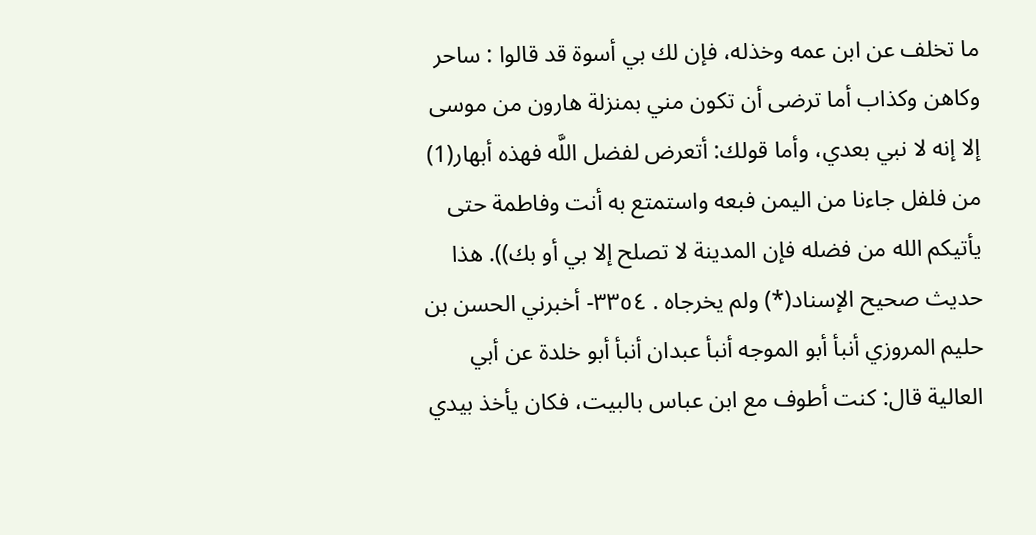ما تخلف عن ابن عمه وخذله، فإن لك بي أسوة قد قالوا : ساحر وكاهن وكذاب أما ترضى أن تكون مني بمنزلة هارون من موسى إلا إنه لا نبي بعدي، وأما قولك: أتعرض لفضل اللَّه فهذه أبهار(1) من فلفل جاءنا من اليمن فبعه واستمتع به أنت وفاطمة حتى يأتيكم الله من فضله فإن المدينة لا تصلح إلا بي أو بك)). هذا حديث صحيح الإسناد(*) ولم يخرجاه . ٣٣٥٤- أخبرني الحسن بن حليم المروزي أنبأ أبو الموجه أنبأ عبدان أنبأ أبو خلدة عن أبي العالية قال: كنت أطوف مع ابن عباس بالبيت، فكان يأخذ بيدي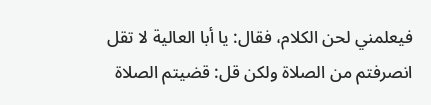فيعلمني لحن الكلام، فقال: يا أبا العالية لا تقل انصرفتم من الصلاة ولكن قل: قضيتم الصلاة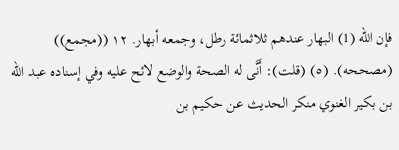فإن اللّه (1) البهار عندهم ثلاثمائة رطل، وجمعه أبهار. ١٢ ((مجمع)) (مصححه). (٥) (قلت): أَنَّى له الصحة والوضع لائح عليه وفي إسناده عبد الله بن بكير الغنوي منكر الحديث عن حكيم بن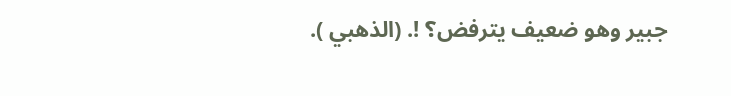جبير وهو ضعيف يترفض؟ !. (الذهبي ).